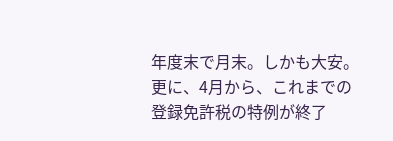年度末で月末。しかも大安。
更に、4月から、これまでの登録免許税の特例が終了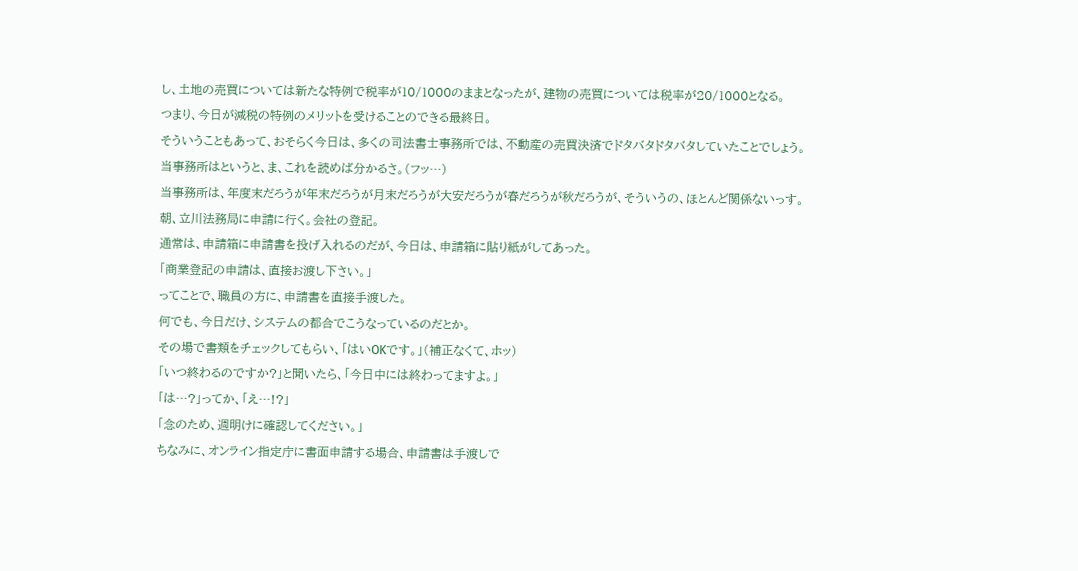し、土地の売買については新たな特例で税率が10/1000のままとなったが、建物の売買については税率が20/1000となる。
つまり、今日が減税の特例のメリットを受けることのできる最終日。
そういうこともあって、おそらく今日は、多くの司法書士事務所では、不動産の売買決済でドタバタドタバタしていたことでしょう。
当事務所はというと、ま、これを読めば分かるさ。(フッ…)
当事務所は、年度末だろうが年末だろうが月末だろうが大安だろうが春だろうが秋だろうが、そういうの、ほとんど関係ないっす。
朝、立川法務局に申請に行く。会社の登記。
通常は、申請箱に申請書を投げ入れるのだが、今日は、申請箱に貼り紙がしてあった。
「商業登記の申請は、直接お渡し下さい。」
ってことで、職員の方に、申請書を直接手渡した。
何でも、今日だけ、システムの都合でこうなっているのだとか。
その場で書類をチェックしてもらい、「はいOKです。」(補正なくて、ホッ)
「いつ終わるのですか?」と聞いたら、「今日中には終わってますよ。」
「は…?」ってか、「え…!?」
「念のため、週明けに確認してください。」
ちなみに、オンライン指定庁に書面申請する場合、申請書は手渡しで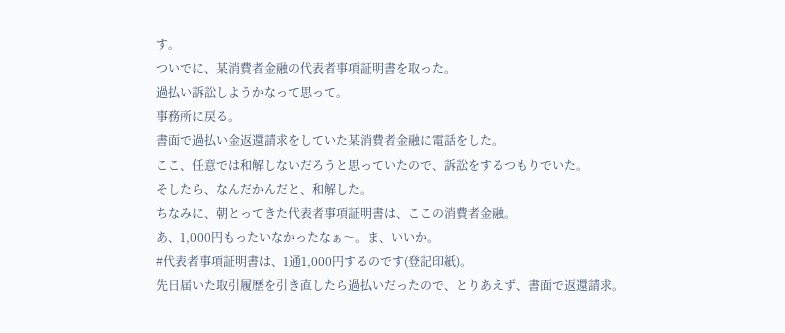す。
ついでに、某消費者金融の代表者事項証明書を取った。
過払い訴訟しようかなって思って。
事務所に戻る。
書面で過払い金返還請求をしていた某消費者金融に電話をした。
ここ、任意では和解しないだろうと思っていたので、訴訟をするつもりでいた。
そしたら、なんだかんだと、和解した。
ちなみに、朝とってきた代表者事項証明書は、ここの消費者金融。
あ、1,000円もったいなかったなぁ〜。ま、いいか。
#代表者事項証明書は、1通1,000円するのです(登記印紙)。
先日届いた取引履歴を引き直したら過払いだったので、とりあえず、書面で返還請求。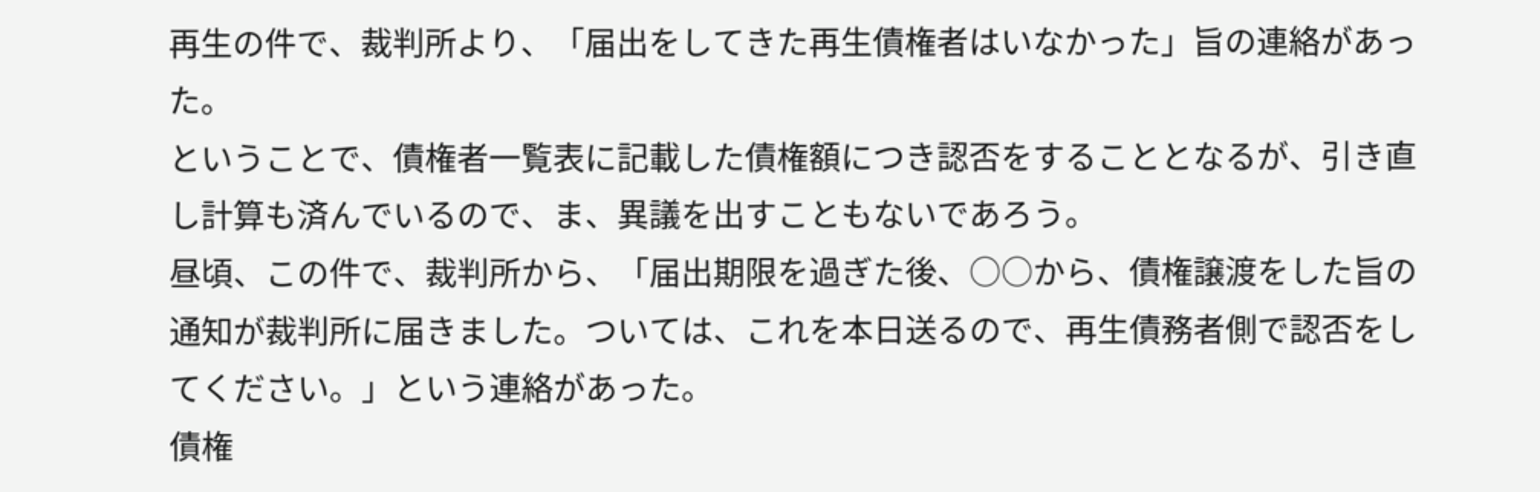再生の件で、裁判所より、「届出をしてきた再生債権者はいなかった」旨の連絡があった。
ということで、債権者一覧表に記載した債権額につき認否をすることとなるが、引き直し計算も済んでいるので、ま、異議を出すこともないであろう。
昼頃、この件で、裁判所から、「届出期限を過ぎた後、○○から、債権譲渡をした旨の通知が裁判所に届きました。ついては、これを本日送るので、再生債務者側で認否をしてください。」という連絡があった。
債権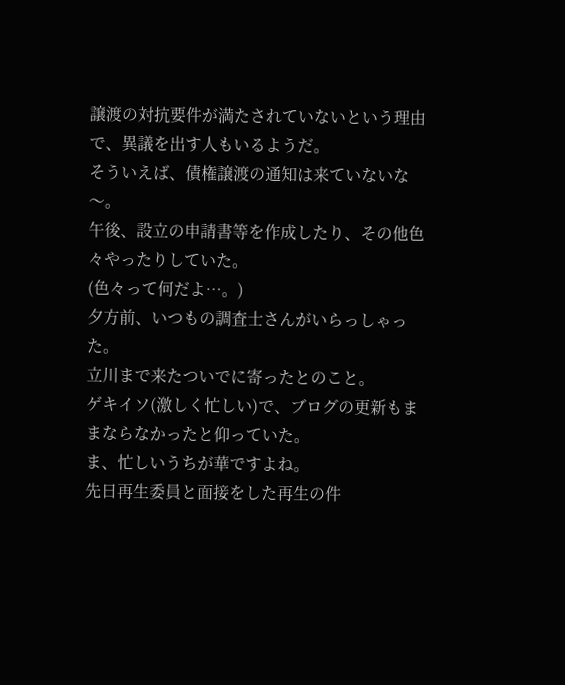譲渡の対抗要件が満たされていないという理由で、異議を出す人もいるようだ。
そういえば、債権譲渡の通知は来ていないな〜。
午後、設立の申請書等を作成したり、その他色々やったりしていた。
(色々って何だよ…。)
夕方前、いつもの調査士さんがいらっしゃった。
立川まで来たついでに寄ったとのこと。
ゲキイソ(激しく忙しい)で、ブログの更新もままならなかったと仰っていた。
ま、忙しいうちが華ですよね。
先日再生委員と面接をした再生の件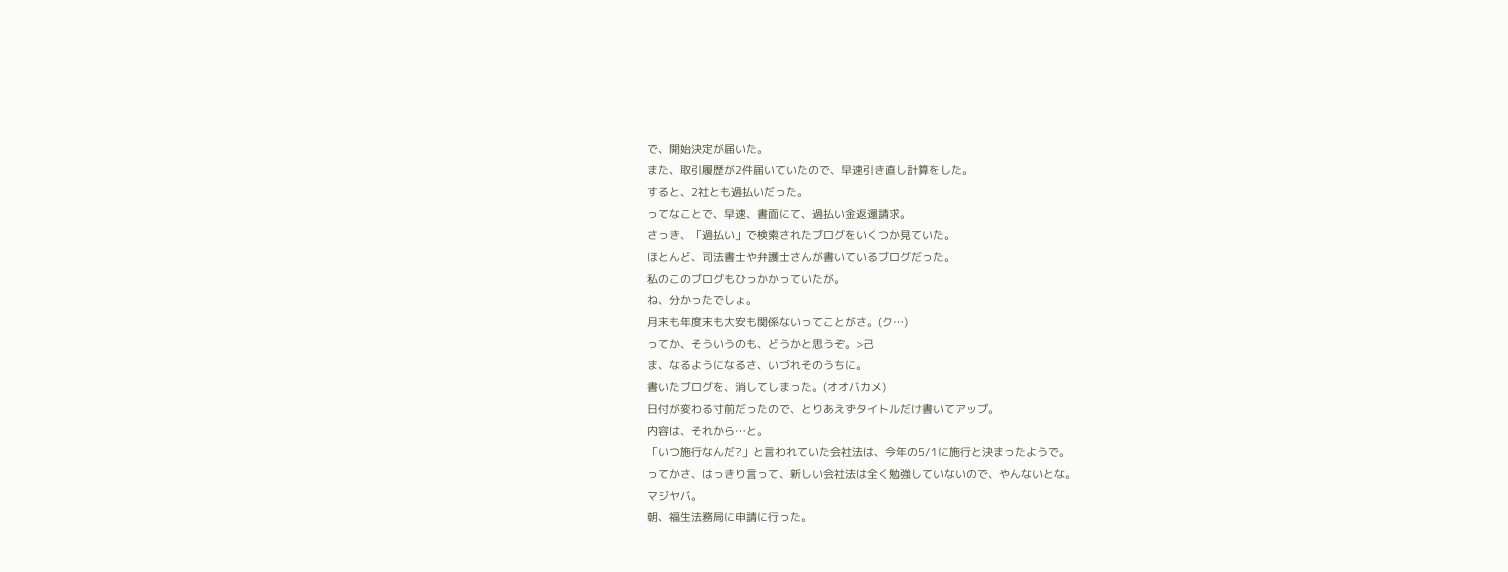で、開始決定が届いた。
また、取引履歴が2件届いていたので、早速引き直し計算をした。
すると、2社とも過払いだった。
ってなことで、早速、書面にて、過払い金返還請求。
さっき、「過払い」で検索されたブログをいくつか見ていた。
ほとんど、司法書士や弁護士さんが書いているブログだった。
私のこのブログもひっかかっていたが。
ね、分かったでしょ。
月末も年度末も大安も関係ないってことがさ。(ク…)
ってか、そういうのも、どうかと思うぞ。>己
ま、なるようになるさ、いづれそのうちに。
書いたブログを、消してしまった。(オオバカメ)
日付が変わる寸前だったので、とりあえずタイトルだけ書いてアップ。
内容は、それから…と。
「いつ施行なんだ?」と言われていた会社法は、今年の5/1に施行と決まったようで。
ってかさ、はっきり言って、新しい会社法は全く勉強していないので、やんないとな。
マジヤバ。
朝、福生法務局に申請に行った。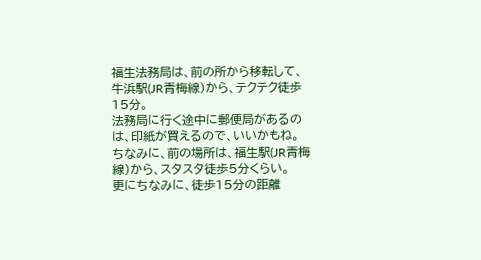福生法務局は、前の所から移転して、牛浜駅(JR青梅線)から、テクテク徒歩15分。
法務局に行く途中に郵便局があるのは、印紙が買えるので、いいかもね。
ちなみに、前の場所は、福生駅(JR青梅線)から、スタスタ徒歩5分くらい。
更にちなみに、徒歩15分の距離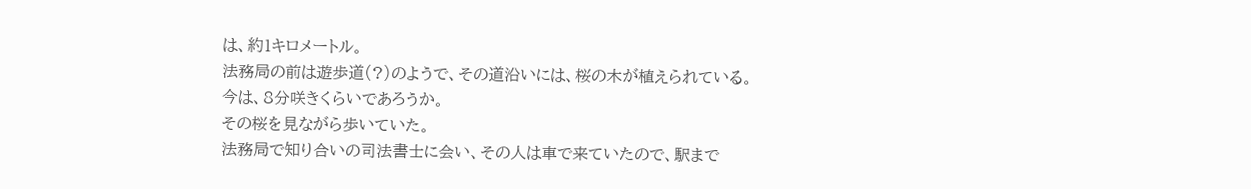は、約1キロメートル。
法務局の前は遊歩道(?)のようで、その道沿いには、桜の木が植えられている。
今は、8分咲きくらいであろうか。
その桜を見ながら歩いていた。
法務局で知り合いの司法書士に会い、その人は車で来ていたので、駅まで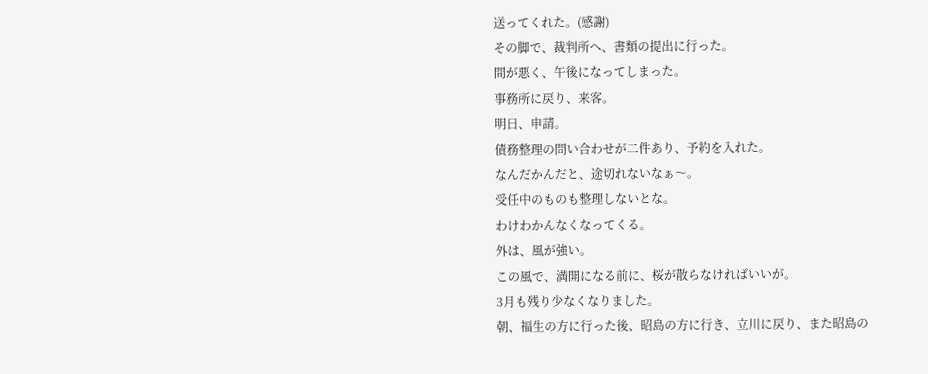送ってくれた。(感謝)
その脚で、裁判所へ、書類の提出に行った。
間が悪く、午後になってしまった。
事務所に戻り、来客。
明日、申請。
債務整理の問い合わせが二件あり、予約を入れた。
なんだかんだと、途切れないなぁ〜。
受任中のものも整理しないとな。
わけわかんなくなってくる。
外は、風が強い。
この風で、満開になる前に、桜が散らなければいいが。
3月も残り少なくなりました。
朝、福生の方に行った後、昭島の方に行き、立川に戻り、また昭島の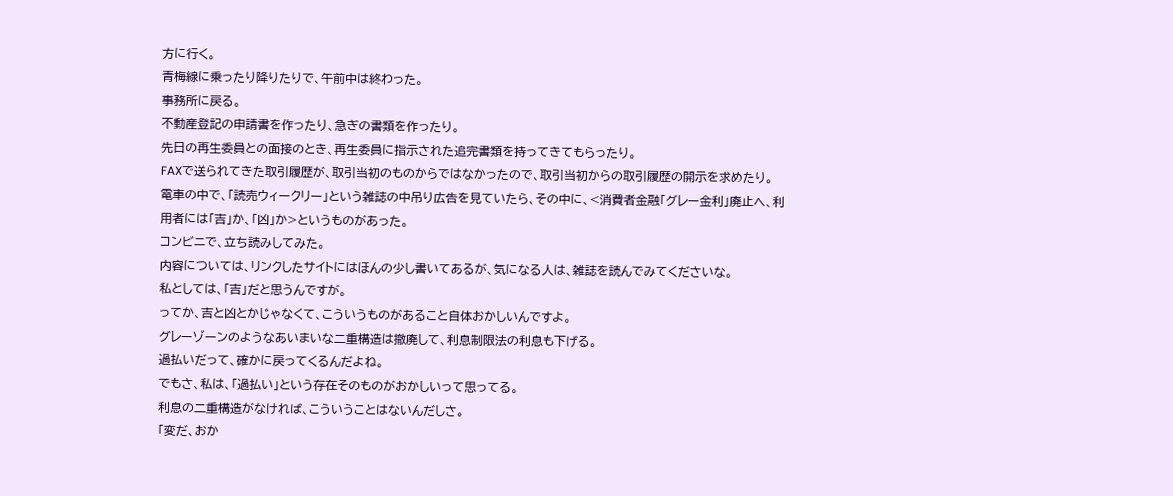方に行く。
青梅線に乗ったり降りたりで、午前中は終わった。
事務所に戻る。
不動産登記の申請書を作ったり、急ぎの書類を作ったり。
先日の再生委員との面接のとき、再生委員に指示された追完書類を持ってきてもらったり。
FAXで送られてきた取引履歴が、取引当初のものからではなかったので、取引当初からの取引履歴の開示を求めたり。
電車の中で、「読売ウィークリー」という雑誌の中吊り広告を見ていたら、その中に、<消費者金融「グレー金利」廃止へ、利用者には「吉」か、「凶」か>というものがあった。
コンビニで、立ち読みしてみた。
内容については、リンクしたサイトにはほんの少し書いてあるが、気になる人は、雑誌を読んでみてくださいな。
私としては、「吉」だと思うんですが。
ってか、吉と凶とかじゃなくて、こういうものがあること自体おかしいんですよ。
グレーゾーンのようなあいまいな二重構造は撤廃して、利息制限法の利息も下げる。
過払いだって、確かに戻ってくるんだよね。
でもさ、私は、「過払い」という存在そのものがおかしいって思ってる。
利息の二重構造がなければ、こういうことはないんだしさ。
「変だ、おか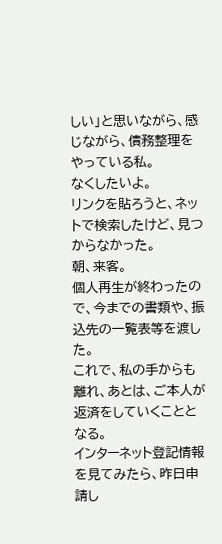しい」と思いながら、感じながら、債務整理をやっている私。
なくしたいよ。
リンクを貼ろうと、ネットで検索したけど、見つからなかった。
朝、来客。
個人再生が終わったので、今までの書類や、振込先の一覧表等を渡した。
これで、私の手からも離れ、あとは、ご本人が返済をしていくこととなる。
インターネット登記情報を見てみたら、昨日申請し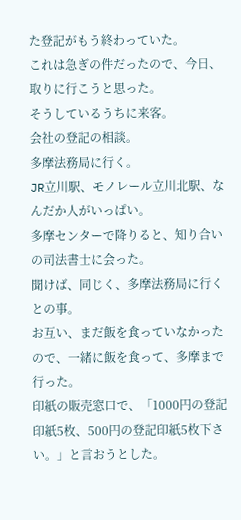た登記がもう終わっていた。
これは急ぎの件だったので、今日、取りに行こうと思った。
そうしているうちに来客。
会社の登記の相談。
多摩法務局に行く。
JR立川駅、モノレール立川北駅、なんだか人がいっぱい。
多摩センターで降りると、知り合いの司法書士に会った。
聞けば、同じく、多摩法務局に行くとの事。
お互い、まだ飯を食っていなかったので、一緒に飯を食って、多摩まで行った。
印紙の販売窓口で、「1000円の登記印紙5枚、500円の登記印紙5枚下さい。」と言おうとした。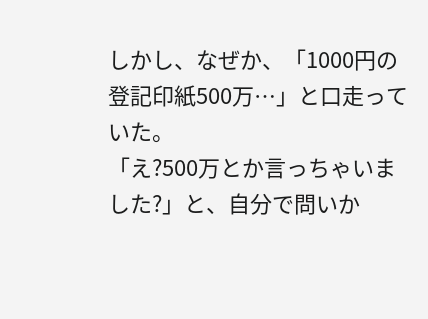しかし、なぜか、「1000円の登記印紙500万…」と口走っていた。
「え?500万とか言っちゃいました?」と、自分で問いか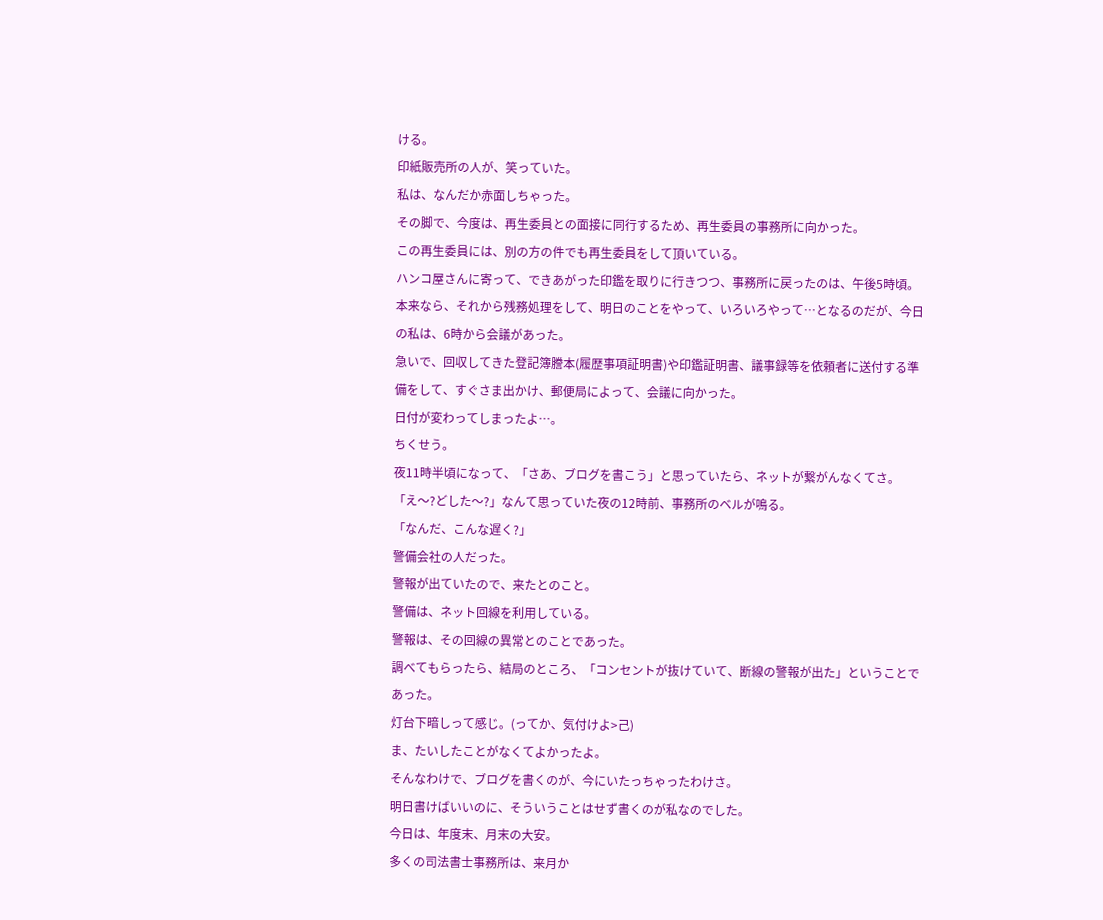ける。
印紙販売所の人が、笑っていた。
私は、なんだか赤面しちゃった。
その脚で、今度は、再生委員との面接に同行するため、再生委員の事務所に向かった。
この再生委員には、別の方の件でも再生委員をして頂いている。
ハンコ屋さんに寄って、できあがった印鑑を取りに行きつつ、事務所に戻ったのは、午後5時頃。
本来なら、それから残務処理をして、明日のことをやって、いろいろやって…となるのだが、今日の私は、6時から会議があった。
急いで、回収してきた登記簿謄本(履歴事項証明書)や印鑑証明書、議事録等を依頼者に送付する準備をして、すぐさま出かけ、郵便局によって、会議に向かった。
日付が変わってしまったよ…。
ちくせう。
夜11時半頃になって、「さあ、ブログを書こう」と思っていたら、ネットが繋がんなくてさ。
「え〜?どした〜?」なんて思っていた夜の12時前、事務所のベルが鳴る。
「なんだ、こんな遅く?」
警備会社の人だった。
警報が出ていたので、来たとのこと。
警備は、ネット回線を利用している。
警報は、その回線の異常とのことであった。
調べてもらったら、結局のところ、「コンセントが抜けていて、断線の警報が出た」ということであった。
灯台下暗しって感じ。(ってか、気付けよ>己)
ま、たいしたことがなくてよかったよ。
そんなわけで、ブログを書くのが、今にいたっちゃったわけさ。
明日書けばいいのに、そういうことはせず書くのが私なのでした。
今日は、年度末、月末の大安。
多くの司法書士事務所は、来月か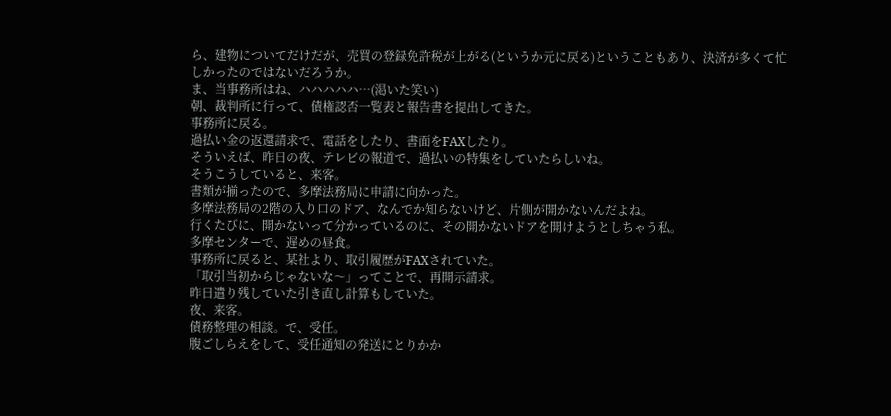ら、建物についてだけだが、売買の登録免許税が上がる(というか元に戻る)ということもあり、決済が多くて忙しかったのではないだろうか。
ま、当事務所はね、ハハハハハ…(渇いた笑い)
朝、裁判所に行って、債権認否一覧表と報告書を提出してきた。
事務所に戻る。
過払い金の返還請求で、電話をしたり、書面をFAXしたり。
そういえば、昨日の夜、テレビの報道で、過払いの特集をしていたらしいね。
そうこうしていると、来客。
書類が揃ったので、多摩法務局に申請に向かった。
多摩法務局の2階の入り口のドア、なんでか知らないけど、片側が開かないんだよね。
行くたびに、開かないって分かっているのに、その開かないドアを開けようとしちゃう私。
多摩センターで、遅めの昼食。
事務所に戻ると、某社より、取引履歴がFAXされていた。
「取引当初からじゃないな〜」ってことで、再開示請求。
昨日遣り残していた引き直し計算もしていた。
夜、来客。
債務整理の相談。で、受任。
腹ごしらえをして、受任通知の発送にとりかか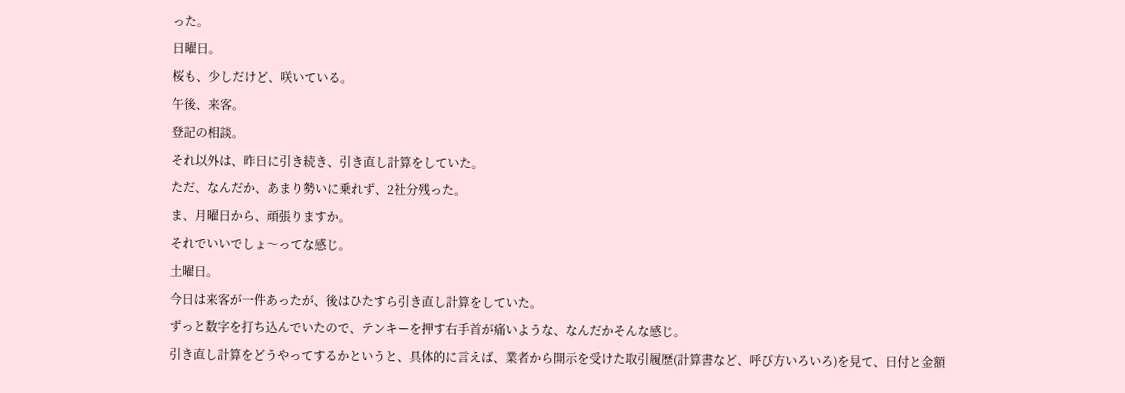った。
日曜日。
桜も、少しだけど、咲いている。
午後、来客。
登記の相談。
それ以外は、昨日に引き続き、引き直し計算をしていた。
ただ、なんだか、あまり勢いに乗れず、2社分残った。
ま、月曜日から、頑張りますか。
それでいいでしょ〜ってな感じ。
土曜日。
今日は来客が一件あったが、後はひたすら引き直し計算をしていた。
ずっと数字を打ち込んでいたので、テンキーを押す右手首が痛いような、なんだかそんな感じ。
引き直し計算をどうやってするかというと、具体的に言えば、業者から開示を受けた取引履歴(計算書など、呼び方いろいろ)を見て、日付と金額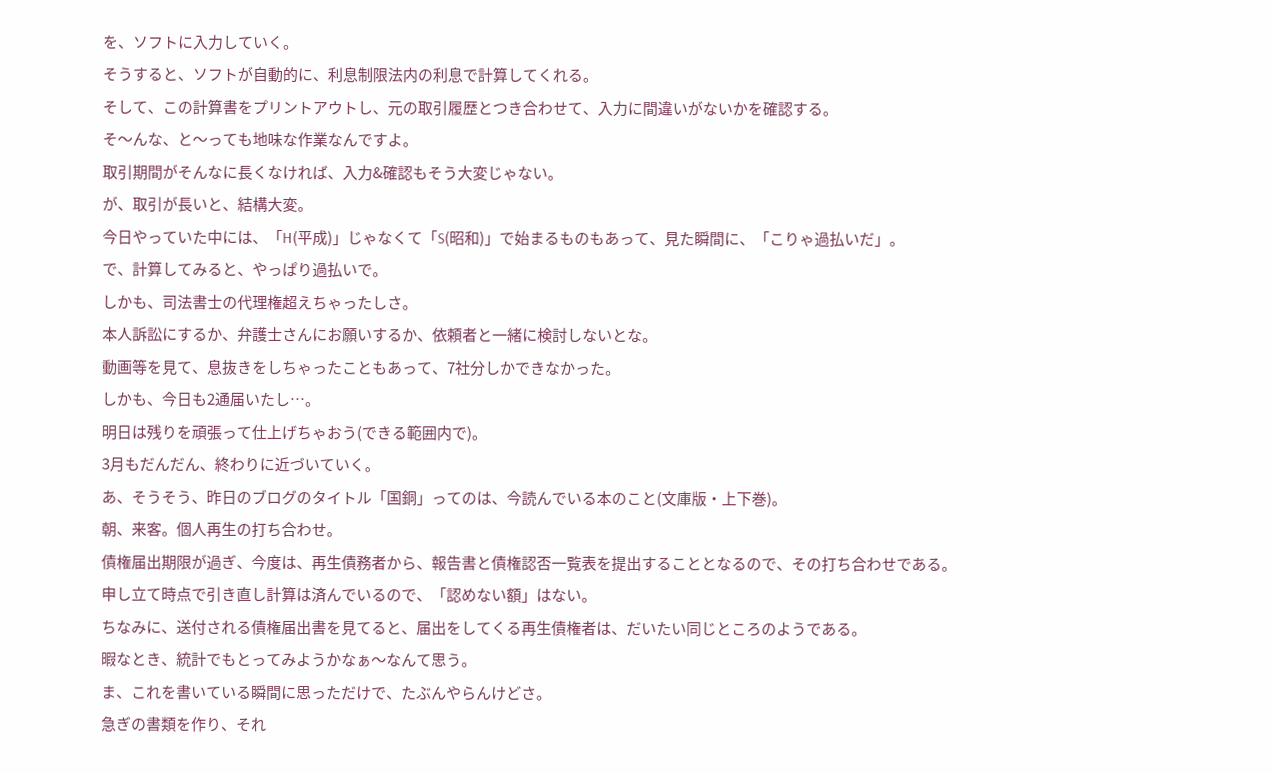を、ソフトに入力していく。
そうすると、ソフトが自動的に、利息制限法内の利息で計算してくれる。
そして、この計算書をプリントアウトし、元の取引履歴とつき合わせて、入力に間違いがないかを確認する。
そ〜んな、と〜っても地味な作業なんですよ。
取引期間がそんなに長くなければ、入力&確認もそう大変じゃない。
が、取引が長いと、結構大変。
今日やっていた中には、「H(平成)」じゃなくて「S(昭和)」で始まるものもあって、見た瞬間に、「こりゃ過払いだ」。
で、計算してみると、やっぱり過払いで。
しかも、司法書士の代理権超えちゃったしさ。
本人訴訟にするか、弁護士さんにお願いするか、依頼者と一緒に検討しないとな。
動画等を見て、息抜きをしちゃったこともあって、7社分しかできなかった。
しかも、今日も2通届いたし…。
明日は残りを頑張って仕上げちゃおう(できる範囲内で)。
3月もだんだん、終わりに近づいていく。
あ、そうそう、昨日のブログのタイトル「国銅」ってのは、今読んでいる本のこと(文庫版・上下巻)。
朝、来客。個人再生の打ち合わせ。
債権届出期限が過ぎ、今度は、再生債務者から、報告書と債権認否一覧表を提出することとなるので、その打ち合わせである。
申し立て時点で引き直し計算は済んでいるので、「認めない額」はない。
ちなみに、送付される債権届出書を見てると、届出をしてくる再生債権者は、だいたい同じところのようである。
暇なとき、統計でもとってみようかなぁ〜なんて思う。
ま、これを書いている瞬間に思っただけで、たぶんやらんけどさ。
急ぎの書類を作り、それ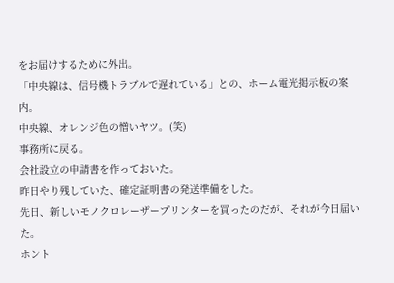をお届けするために外出。
「中央線は、信号機トラブルで遅れている」との、ホーム電光掲示板の案内。
中央線、オレンジ色の憎いヤツ。(笑)
事務所に戻る。
会社設立の申請書を作っておいた。
昨日やり残していた、確定証明書の発送準備をした。
先日、新しいモノクロレーザープリンターを買ったのだが、それが今日届いた。
ホント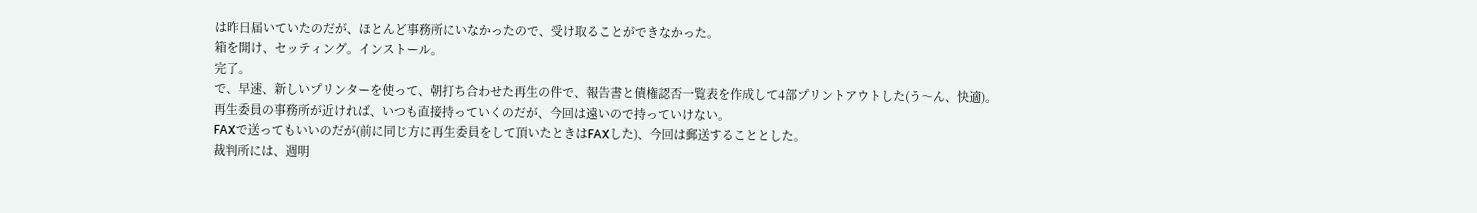は昨日届いていたのだが、ほとんど事務所にいなかったので、受け取ることができなかった。
箱を開け、セッティング。インストール。
完了。
で、早速、新しいプリンターを使って、朝打ち合わせた再生の件で、報告書と債権認否一覧表を作成して4部プリントアウトした(う〜ん、快適)。
再生委員の事務所が近ければ、いつも直接持っていくのだが、今回は遠いので持っていけない。
FAXで送ってもいいのだが(前に同じ方に再生委員をして頂いたときはFAXした)、今回は郵送することとした。
裁判所には、週明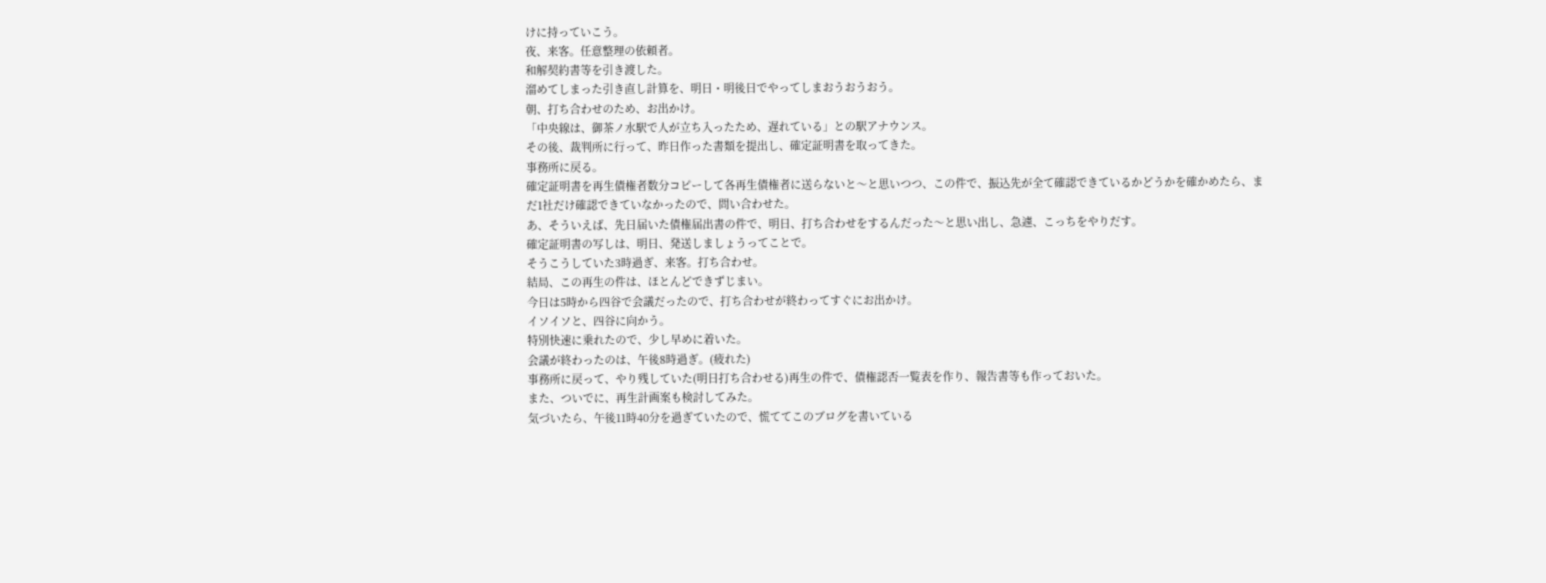けに持っていこう。
夜、来客。任意整理の依頼者。
和解契約書等を引き渡した。
溜めてしまった引き直し計算を、明日・明後日でやってしまおうおうおう。
朝、打ち合わせのため、お出かけ。
「中央線は、御茶ノ水駅で人が立ち入ったため、遅れている」との駅アナウンス。
その後、裁判所に行って、昨日作った書類を提出し、確定証明書を取ってきた。
事務所に戻る。
確定証明書を再生債権者数分コピーして各再生債権者に送らないと〜と思いつつ、この件で、振込先が全て確認できているかどうかを確かめたら、まだ1社だけ確認できていなかったので、問い合わせた。
あ、そういえば、先日届いた債権届出書の件で、明日、打ち合わせをするんだった〜と思い出し、急遽、こっちをやりだす。
確定証明書の写しは、明日、発送しましょうってことで。
そうこうしていた3時過ぎ、来客。打ち合わせ。
結局、この再生の件は、ほとんどできずじまい。
今日は5時から四谷で会議だったので、打ち合わせが終わってすぐにお出かけ。
イソイソと、四谷に向かう。
特別快速に乗れたので、少し早めに着いた。
会議が終わったのは、午後8時過ぎ。(疲れた)
事務所に戻って、やり残していた(明日打ち合わせる)再生の件で、債権認否一覧表を作り、報告書等も作っておいた。
また、ついでに、再生計画案も検討してみた。
気づいたら、午後11時40分を過ぎていたので、慌ててこのブログを書いている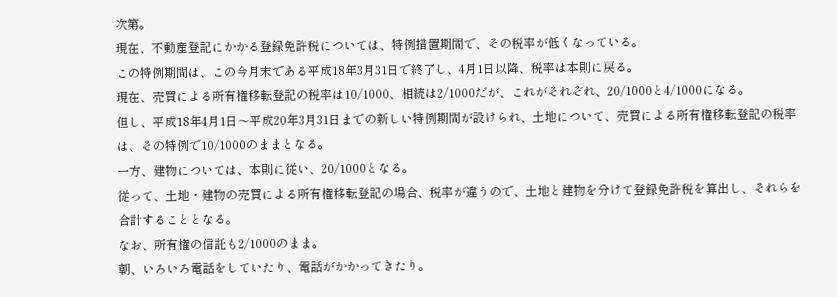次第。
現在、不動産登記にかかる登録免許税については、特例措置期間で、その税率が低くなっている。
この特例期間は、この今月末である平成18年3月31日で終了し、4月1日以降、税率は本則に戻る。
現在、売買による所有権移転登記の税率は10/1000、相続は2/1000だが、これがそれぞれ、20/1000と4/1000になる。
但し、平成18年4月1日〜平成20年3月31日までの新しい特例期間が設けられ、土地について、売買による所有権移転登記の税率は、その特例で10/1000のままとなる。
一方、建物については、本則に従い、20/1000となる。
従って、土地・建物の売買による所有権移転登記の場合、税率が違うので、土地と建物を分けて登録免許税を算出し、それらを合計することとなる。
なお、所有権の信託も2/1000のまま。
朝、いろいろ電話をしていたり、電話がかかってきたり。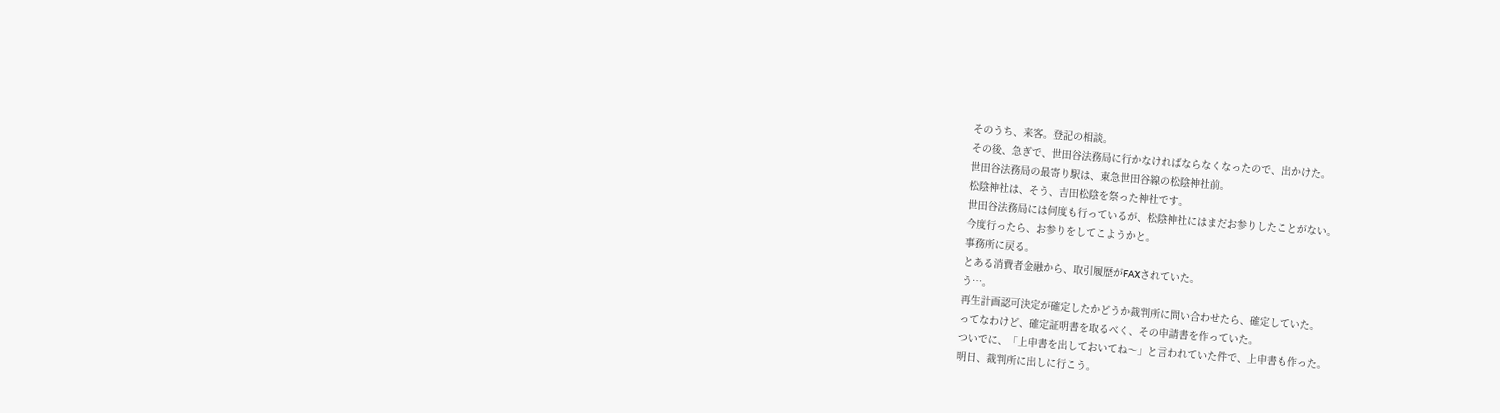そのうち、来客。登記の相談。
その後、急ぎで、世田谷法務局に行かなければならなくなったので、出かけた。
世田谷法務局の最寄り駅は、東急世田谷線の松陰神社前。
松陰神社は、そう、吉田松陰を祭った神社です。
世田谷法務局には何度も行っているが、松陰神社にはまだお参りしたことがない。
今度行ったら、お参りをしてこようかと。
事務所に戻る。
とある消費者金融から、取引履歴がFAXされていた。
う…。
再生計画認可決定が確定したかどうか裁判所に問い合わせたら、確定していた。
ってなわけど、確定証明書を取るべく、その申請書を作っていた。
ついでに、「上申書を出しておいてね〜」と言われていた件で、上申書も作った。
明日、裁判所に出しに行こう。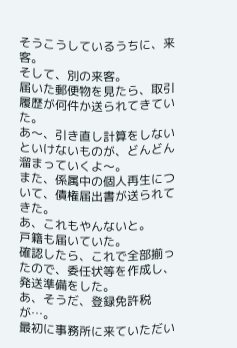そうこうしているうちに、来客。
そして、別の来客。
届いた郵便物を見たら、取引履歴が何件か送られてきていた。
あ〜、引き直し計算をしないといけないものが、どんどん溜まっていくよ〜。
また、係属中の個人再生について、債権届出書が送られてきた。
あ、これもやんないと。
戸籍も届いていた。
確認したら、これで全部揃ったので、委任状等を作成し、発送準備をした。
あ、そうだ、登録免許税が…。
最初に事務所に来ていただい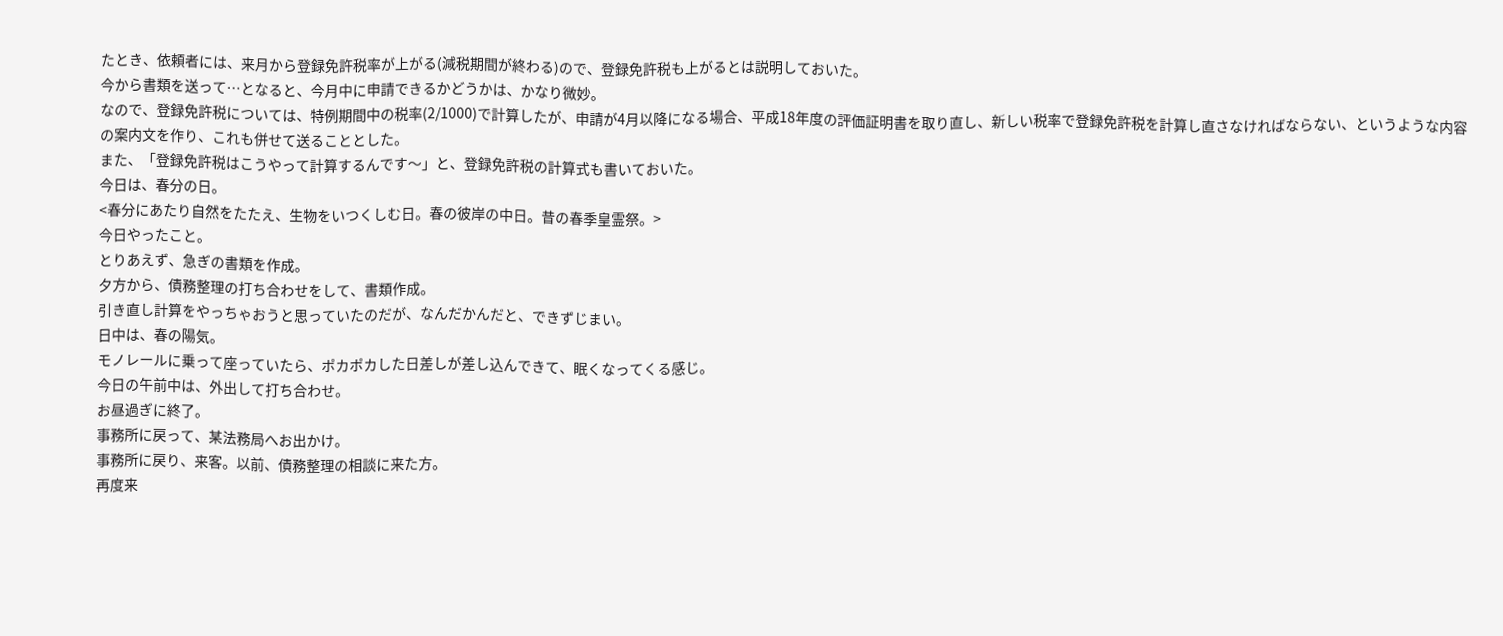たとき、依頼者には、来月から登録免許税率が上がる(減税期間が終わる)ので、登録免許税も上がるとは説明しておいた。
今から書類を送って…となると、今月中に申請できるかどうかは、かなり微妙。
なので、登録免許税については、特例期間中の税率(2/1000)で計算したが、申請が4月以降になる場合、平成18年度の評価証明書を取り直し、新しい税率で登録免許税を計算し直さなければならない、というような内容の案内文を作り、これも併せて送ることとした。
また、「登録免許税はこうやって計算するんです〜」と、登録免許税の計算式も書いておいた。
今日は、春分の日。
<春分にあたり自然をたたえ、生物をいつくしむ日。春の彼岸の中日。昔の春季皇霊祭。>
今日やったこと。
とりあえず、急ぎの書類を作成。
夕方から、債務整理の打ち合わせをして、書類作成。
引き直し計算をやっちゃおうと思っていたのだが、なんだかんだと、できずじまい。
日中は、春の陽気。
モノレールに乗って座っていたら、ポカポカした日差しが差し込んできて、眠くなってくる感じ。
今日の午前中は、外出して打ち合わせ。
お昼過ぎに終了。
事務所に戻って、某法務局へお出かけ。
事務所に戻り、来客。以前、債務整理の相談に来た方。
再度来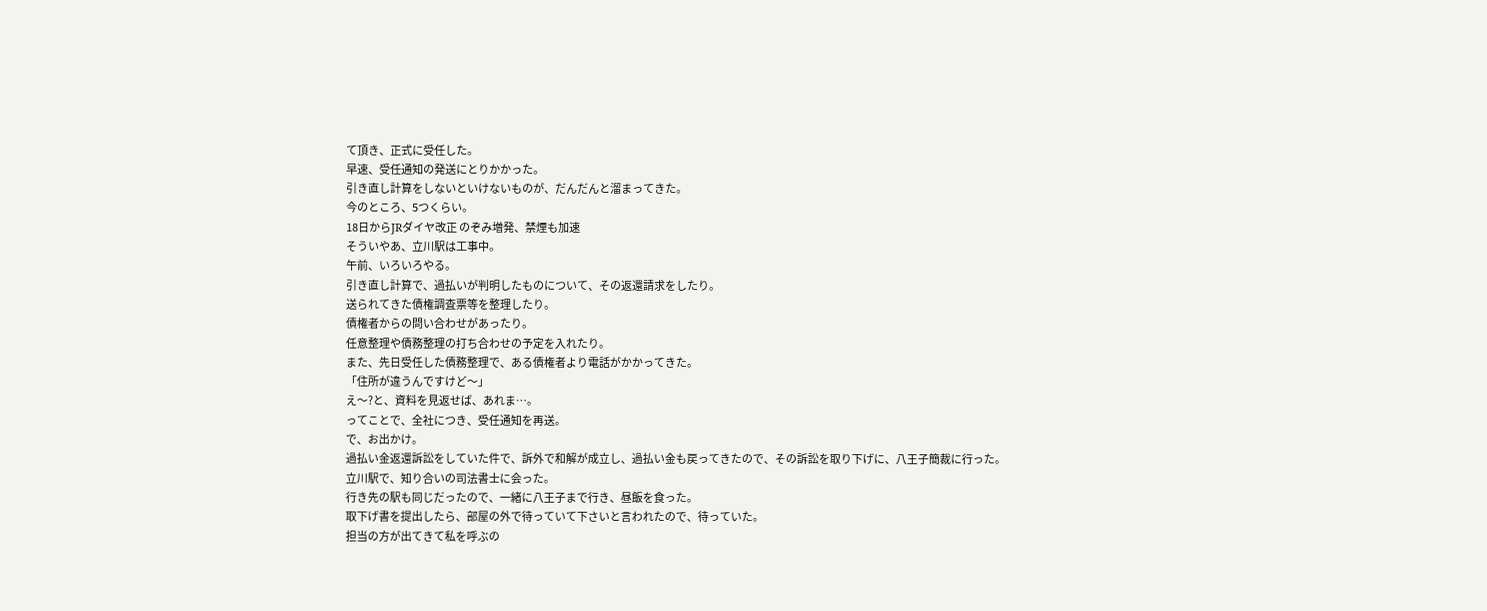て頂き、正式に受任した。
早速、受任通知の発送にとりかかった。
引き直し計算をしないといけないものが、だんだんと溜まってきた。
今のところ、5つくらい。
18日からJRダイヤ改正 のぞみ増発、禁煙も加速
そういやあ、立川駅は工事中。
午前、いろいろやる。
引き直し計算で、過払いが判明したものについて、その返還請求をしたり。
送られてきた債権調査票等を整理したり。
債権者からの問い合わせがあったり。
任意整理や債務整理の打ち合わせの予定を入れたり。
また、先日受任した債務整理で、ある債権者より電話がかかってきた。
「住所が違うんですけど〜」
え〜?と、資料を見返せば、あれま…。
ってことで、全社につき、受任通知を再送。
で、お出かけ。
過払い金返還訴訟をしていた件で、訴外で和解が成立し、過払い金も戻ってきたので、その訴訟を取り下げに、八王子簡裁に行った。
立川駅で、知り合いの司法書士に会った。
行き先の駅も同じだったので、一緒に八王子まで行き、昼飯を食った。
取下げ書を提出したら、部屋の外で待っていて下さいと言われたので、待っていた。
担当の方が出てきて私を呼ぶの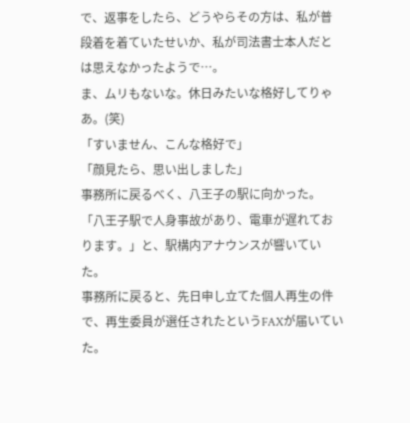で、返事をしたら、どうやらその方は、私が普段着を着ていたせいか、私が司法書士本人だとは思えなかったようで…。
ま、ムリもないな。休日みたいな格好してりゃあ。(笑)
「すいません、こんな格好で」
「顔見たら、思い出しました」
事務所に戻るべく、八王子の駅に向かった。
「八王子駅で人身事故があり、電車が遅れております。」と、駅構内アナウンスが響いていた。
事務所に戻ると、先日申し立てた個人再生の件で、再生委員が選任されたというFAXが届いていた。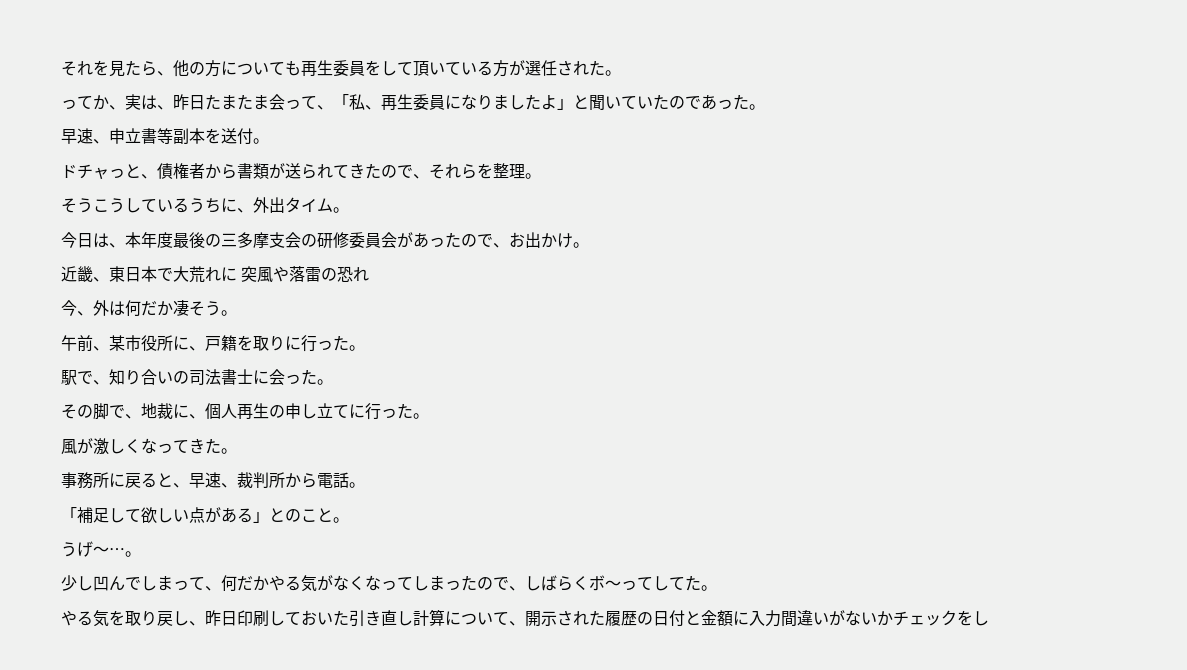それを見たら、他の方についても再生委員をして頂いている方が選任された。
ってか、実は、昨日たまたま会って、「私、再生委員になりましたよ」と聞いていたのであった。
早速、申立書等副本を送付。
ドチャっと、債権者から書類が送られてきたので、それらを整理。
そうこうしているうちに、外出タイム。
今日は、本年度最後の三多摩支会の研修委員会があったので、お出かけ。
近畿、東日本で大荒れに 突風や落雷の恐れ
今、外は何だか凄そう。
午前、某市役所に、戸籍を取りに行った。
駅で、知り合いの司法書士に会った。
その脚で、地裁に、個人再生の申し立てに行った。
風が激しくなってきた。
事務所に戻ると、早速、裁判所から電話。
「補足して欲しい点がある」とのこと。
うげ〜…。
少し凹んでしまって、何だかやる気がなくなってしまったので、しばらくボ〜ってしてた。
やる気を取り戻し、昨日印刷しておいた引き直し計算について、開示された履歴の日付と金額に入力間違いがないかチェックをし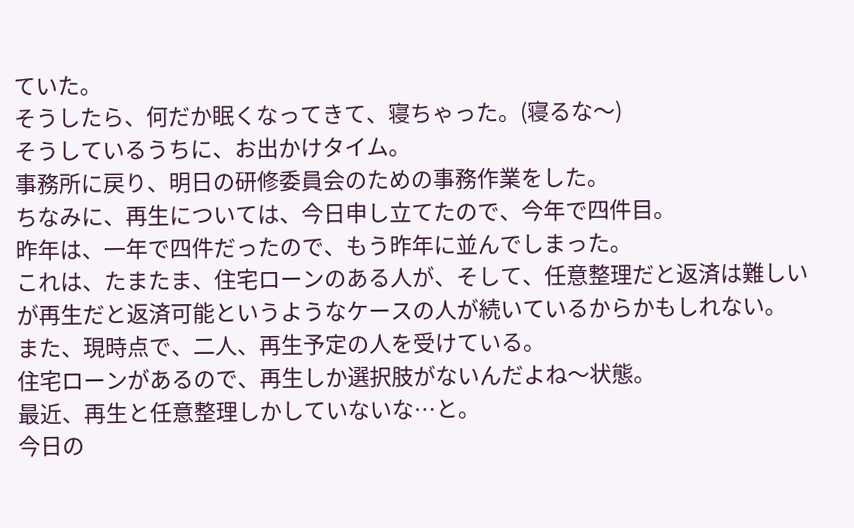ていた。
そうしたら、何だか眠くなってきて、寝ちゃった。(寝るな〜)
そうしているうちに、お出かけタイム。
事務所に戻り、明日の研修委員会のための事務作業をした。
ちなみに、再生については、今日申し立てたので、今年で四件目。
昨年は、一年で四件だったので、もう昨年に並んでしまった。
これは、たまたま、住宅ローンのある人が、そして、任意整理だと返済は難しいが再生だと返済可能というようなケースの人が続いているからかもしれない。
また、現時点で、二人、再生予定の人を受けている。
住宅ローンがあるので、再生しか選択肢がないんだよね〜状態。
最近、再生と任意整理しかしていないな…と。
今日の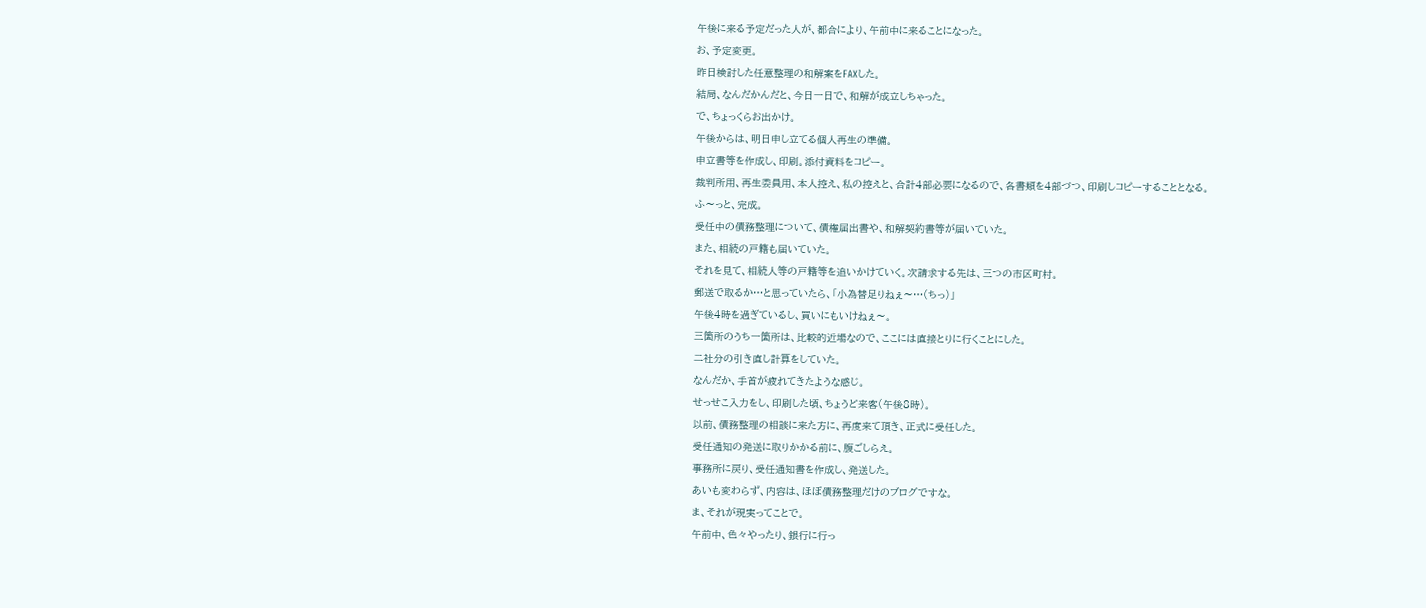午後に来る予定だった人が、都合により、午前中に来ることになった。
お、予定変更。
昨日検討した任意整理の和解案をFAXした。
結局、なんだかんだと、今日一日で、和解が成立しちゃった。
で、ちょっくらお出かけ。
午後からは、明日申し立てる個人再生の準備。
申立書等を作成し、印刷。添付資料をコピー。
裁判所用、再生委員用、本人控え、私の控えと、合計4部必要になるので、各書類を4部づつ、印刷しコピーすることとなる。
ふ〜っと、完成。
受任中の債務整理について、債権届出書や、和解契約書等が届いていた。
また、相続の戸籍も届いていた。
それを見て、相続人等の戸籍等を追いかけていく。次請求する先は、三つの市区町村。
郵送で取るか…と思っていたら、「小為替足りねぇ〜…(ちっ)」
午後4時を過ぎているし、買いにもいけねぇ〜。
三箇所のうち一箇所は、比較的近場なので、ここには直接とりに行くことにした。
二社分の引き直し計算をしていた。
なんだか、手首が疲れてきたような感じ。
せっせこ入力をし、印刷した頃、ちょうど来客(午後8時)。
以前、債務整理の相談に来た方に、再度来て頂き、正式に受任した。
受任通知の発送に取りかかる前に、腹ごしらえ。
事務所に戻り、受任通知書を作成し、発送した。
あいも変わらず、内容は、ほぼ債務整理だけのブログですな。
ま、それが現実ってことで。
午前中、色々やったり、銀行に行っ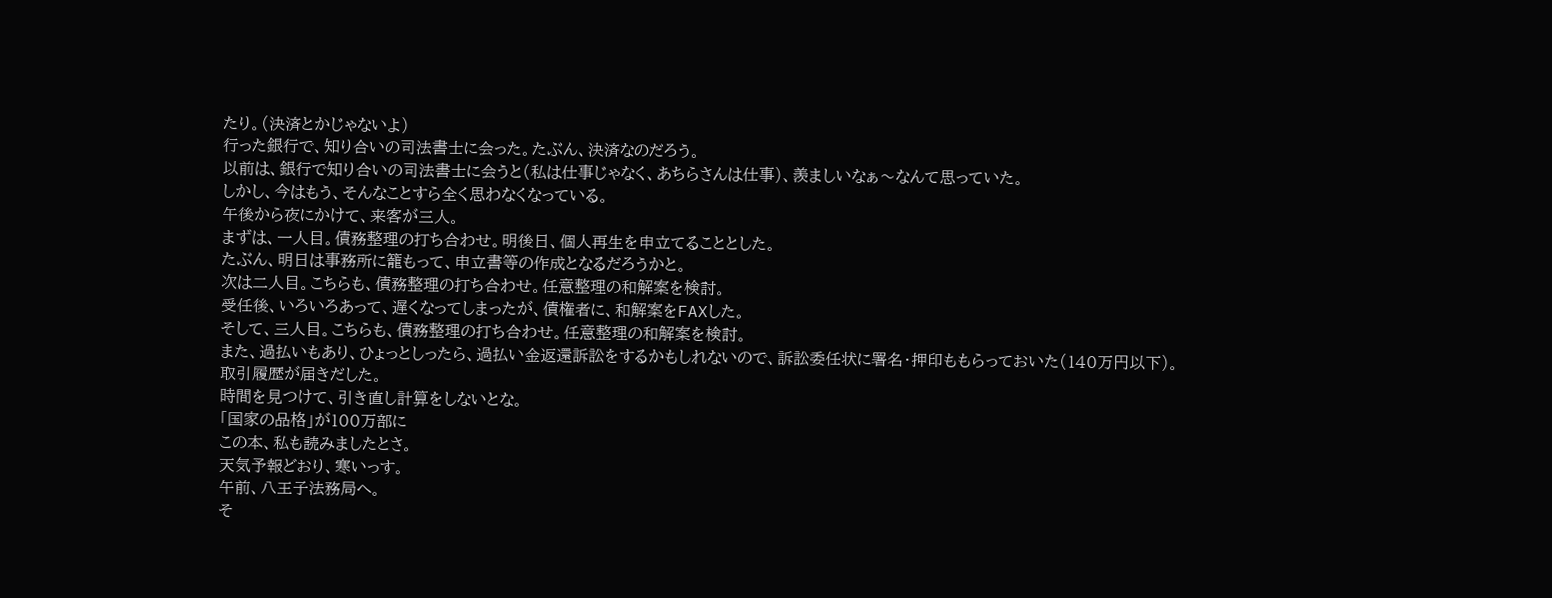たり。(決済とかじゃないよ)
行った銀行で、知り合いの司法書士に会った。たぶん、決済なのだろう。
以前は、銀行で知り合いの司法書士に会うと(私は仕事じゃなく、あちらさんは仕事)、羨ましいなぁ〜なんて思っていた。
しかし、今はもう、そんなことすら全く思わなくなっている。
午後から夜にかけて、来客が三人。
まずは、一人目。債務整理の打ち合わせ。明後日、個人再生を申立てることとした。
たぶん、明日は事務所に籠もって、申立書等の作成となるだろうかと。
次は二人目。こちらも、債務整理の打ち合わせ。任意整理の和解案を検討。
受任後、いろいろあって、遅くなってしまったが、債権者に、和解案をFAXした。
そして、三人目。こちらも、債務整理の打ち合わせ。任意整理の和解案を検討。
また、過払いもあり、ひょっとしったら、過払い金返還訴訟をするかもしれないので、訴訟委任状に署名・押印ももらっておいた(140万円以下)。
取引履歴が届きだした。
時間を見つけて、引き直し計算をしないとな。
「国家の品格」が100万部に
この本、私も読みましたとさ。
天気予報どおり、寒いっす。
午前、八王子法務局へ。
そ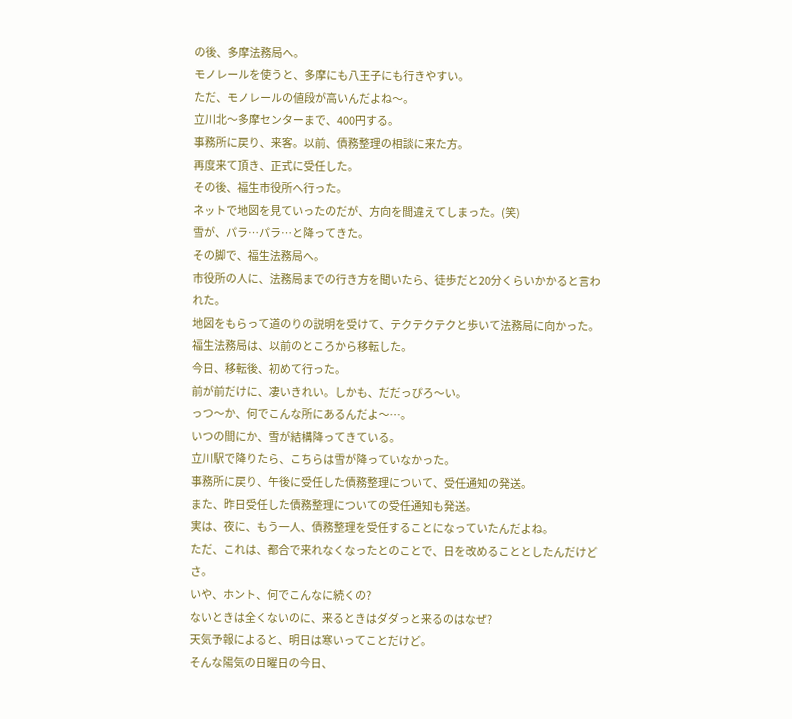の後、多摩法務局へ。
モノレールを使うと、多摩にも八王子にも行きやすい。
ただ、モノレールの値段が高いんだよね〜。
立川北〜多摩センターまで、400円する。
事務所に戻り、来客。以前、債務整理の相談に来た方。
再度来て頂き、正式に受任した。
その後、福生市役所へ行った。
ネットで地図を見ていったのだが、方向を間違えてしまった。(笑)
雪が、パラ…パラ…と降ってきた。
その脚で、福生法務局へ。
市役所の人に、法務局までの行き方を聞いたら、徒歩だと20分くらいかかると言われた。
地図をもらって道のりの説明を受けて、テクテクテクと歩いて法務局に向かった。
福生法務局は、以前のところから移転した。
今日、移転後、初めて行った。
前が前だけに、凄いきれい。しかも、だだっぴろ〜い。
っつ〜か、何でこんな所にあるんだよ〜…。
いつの間にか、雪が結構降ってきている。
立川駅で降りたら、こちらは雪が降っていなかった。
事務所に戻り、午後に受任した債務整理について、受任通知の発送。
また、昨日受任した債務整理についての受任通知も発送。
実は、夜に、もう一人、債務整理を受任することになっていたんだよね。
ただ、これは、都合で来れなくなったとのことで、日を改めることとしたんだけどさ。
いや、ホント、何でこんなに続くの?
ないときは全くないのに、来るときはダダっと来るのはなぜ?
天気予報によると、明日は寒いってことだけど。
そんな陽気の日曜日の今日、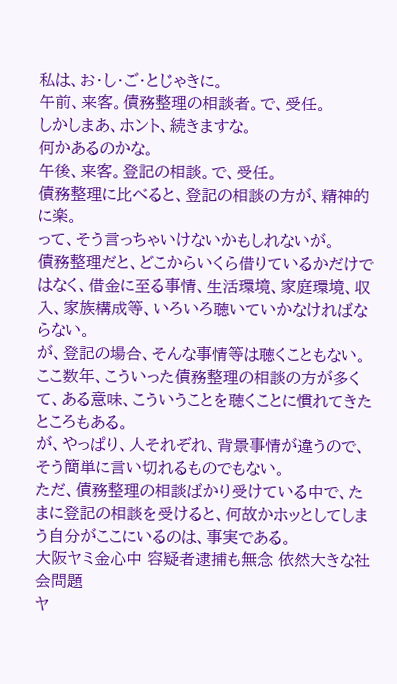私は、お・し・ご・とじゃきに。
午前、来客。債務整理の相談者。で、受任。
しかしまあ、ホント、続きますな。
何かあるのかな。
午後、来客。登記の相談。で、受任。
債務整理に比べると、登記の相談の方が、精神的に楽。
って、そう言っちゃいけないかもしれないが。
債務整理だと、どこからいくら借りているかだけではなく、借金に至る事情、生活環境、家庭環境、収入、家族構成等、いろいろ聴いていかなければならない。
が、登記の場合、そんな事情等は聴くこともない。
ここ数年、こういった債務整理の相談の方が多くて、ある意味、こういうことを聴くことに慣れてきたところもある。
が、やっぱり、人それぞれ、背景事情が違うので、そう簡単に言い切れるものでもない。
ただ、債務整理の相談ばかり受けている中で、たまに登記の相談を受けると、何故かホッとしてしまう自分がここにいるのは、事実である。
大阪ヤミ金心中 容疑者逮捕も無念 依然大きな社会問題
ヤ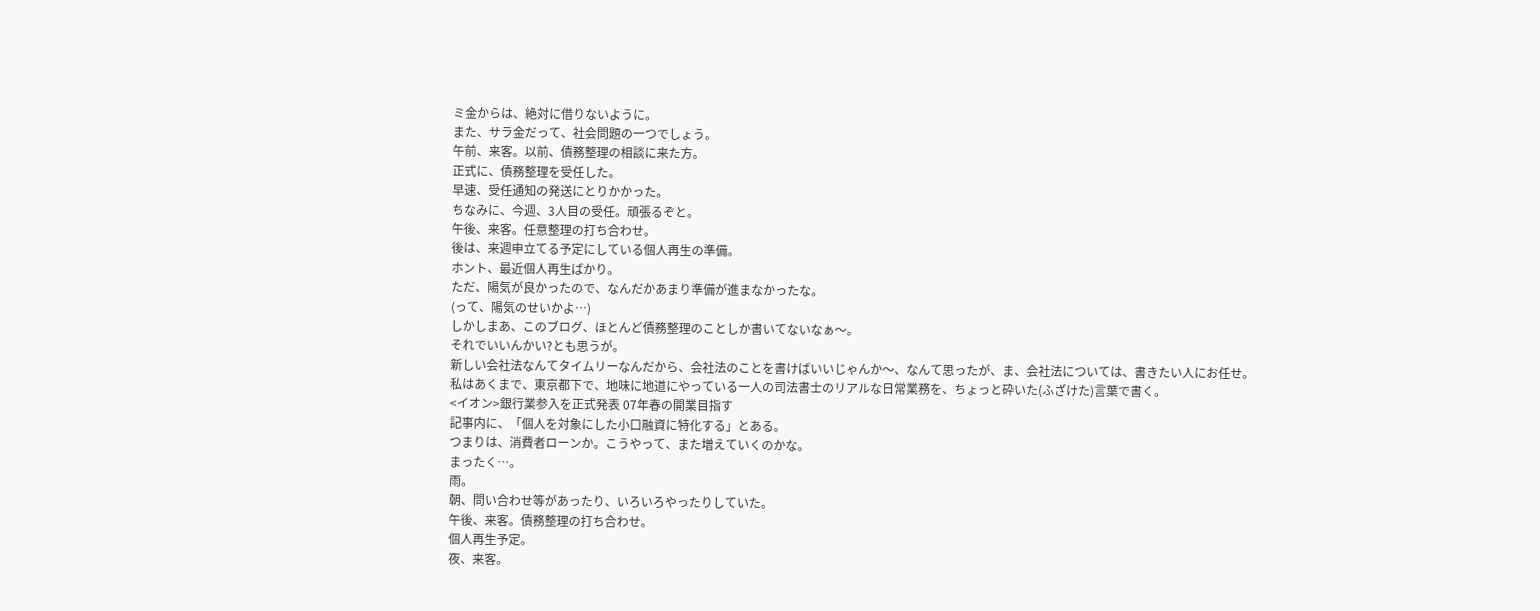ミ金からは、絶対に借りないように。
また、サラ金だって、社会問題の一つでしょう。
午前、来客。以前、債務整理の相談に来た方。
正式に、債務整理を受任した。
早速、受任通知の発送にとりかかった。
ちなみに、今週、3人目の受任。頑張るぞと。
午後、来客。任意整理の打ち合わせ。
後は、来週申立てる予定にしている個人再生の準備。
ホント、最近個人再生ばかり。
ただ、陽気が良かったので、なんだかあまり準備が進まなかったな。
(って、陽気のせいかよ…)
しかしまあ、このブログ、ほとんど債務整理のことしか書いてないなぁ〜。
それでいいんかい?とも思うが。
新しい会社法なんてタイムリーなんだから、会社法のことを書けばいいじゃんか〜、なんて思ったが、ま、会社法については、書きたい人にお任せ。
私はあくまで、東京都下で、地味に地道にやっている一人の司法書士のリアルな日常業務を、ちょっと砕いた(ふざけた)言葉で書く。
<イオン>銀行業参入を正式発表 07年春の開業目指す
記事内に、「個人を対象にした小口融資に特化する」とある。
つまりは、消費者ローンか。こうやって、また増えていくのかな。
まったく…。
雨。
朝、問い合わせ等があったり、いろいろやったりしていた。
午後、来客。債務整理の打ち合わせ。
個人再生予定。
夜、来客。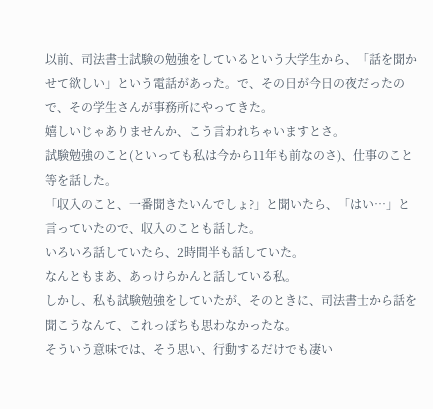以前、司法書士試験の勉強をしているという大学生から、「話を聞かせて欲しい」という電話があった。で、その日が今日の夜だったので、その学生さんが事務所にやってきた。
嬉しいじゃありませんか、こう言われちゃいますとさ。
試験勉強のこと(といっても私は今から11年も前なのさ)、仕事のこと等を話した。
「収入のこと、一番聞きたいんでしょ?」と聞いたら、「はい…」と言っていたので、収入のことも話した。
いろいろ話していたら、2時間半も話していた。
なんともまあ、あっけらかんと話している私。
しかし、私も試験勉強をしていたが、そのときに、司法書士から話を聞こうなんて、これっぽちも思わなかったな。
そういう意味では、そう思い、行動するだけでも凄い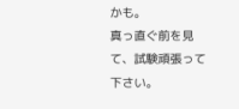かも。
真っ直ぐ前を見て、試験頑張って下さい。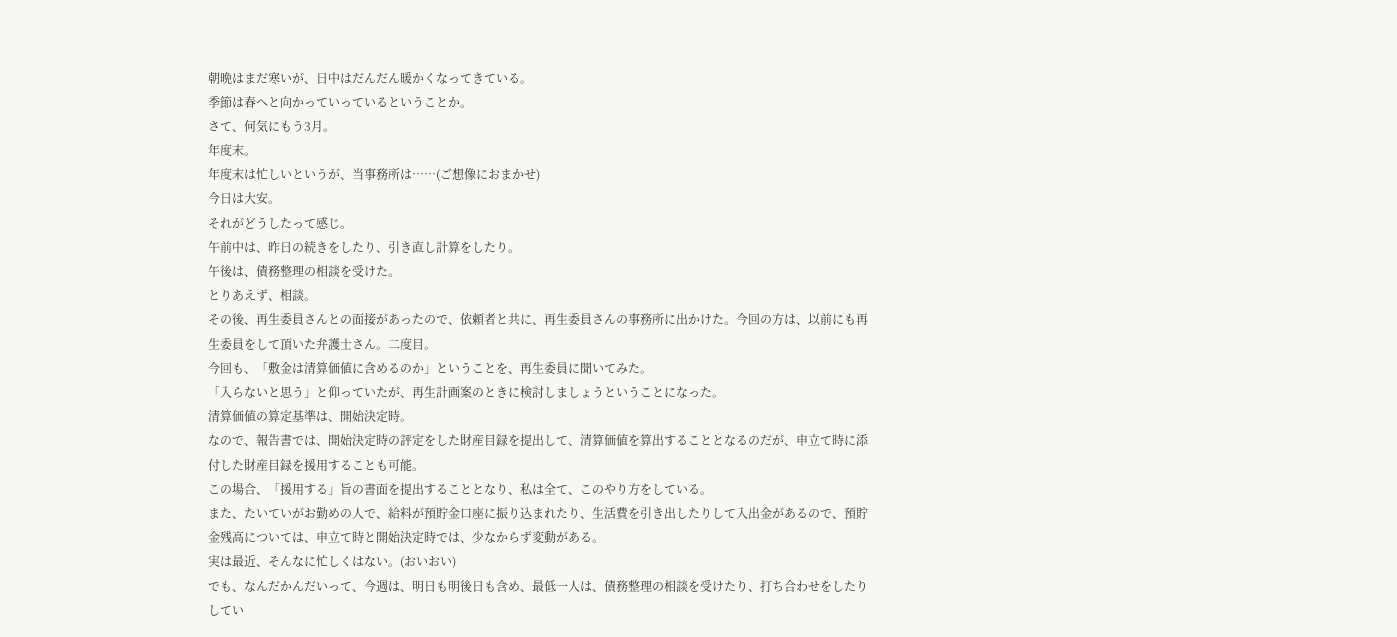朝晩はまだ寒いが、日中はだんだん暖かくなってきている。
季節は春へと向かっていっているということか。
さて、何気にもう3月。
年度末。
年度末は忙しいというが、当事務所は……(ご想像におまかせ)
今日は大安。
それがどうしたって感じ。
午前中は、昨日の続きをしたり、引き直し計算をしたり。
午後は、債務整理の相談を受けた。
とりあえず、相談。
その後、再生委員さんとの面接があったので、依頼者と共に、再生委員さんの事務所に出かけた。今回の方は、以前にも再生委員をして頂いた弁護士さん。二度目。
今回も、「敷金は清算価値に含めるのか」ということを、再生委員に聞いてみた。
「入らないと思う」と仰っていたが、再生計画案のときに検討しましょうということになった。
清算価値の算定基準は、開始決定時。
なので、報告書では、開始決定時の評定をした財産目録を提出して、清算価値を算出することとなるのだが、申立て時に添付した財産目録を援用することも可能。
この場合、「援用する」旨の書面を提出することとなり、私は全て、このやり方をしている。
また、たいていがお勤めの人で、給料が預貯金口座に振り込まれたり、生活費を引き出したりして入出金があるので、預貯金残高については、申立て時と開始決定時では、少なからず変動がある。
実は最近、そんなに忙しくはない。(おいおい)
でも、なんだかんだいって、今週は、明日も明後日も含め、最低一人は、債務整理の相談を受けたり、打ち合わせをしたりしてい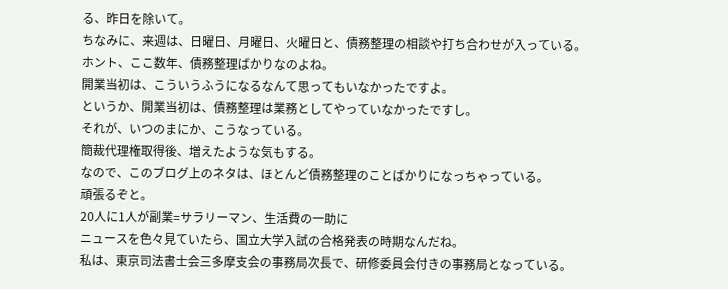る、昨日を除いて。
ちなみに、来週は、日曜日、月曜日、火曜日と、債務整理の相談や打ち合わせが入っている。
ホント、ここ数年、債務整理ばかりなのよね。
開業当初は、こういうふうになるなんて思ってもいなかったですよ。
というか、開業当初は、債務整理は業務としてやっていなかったですし。
それが、いつのまにか、こうなっている。
簡裁代理権取得後、増えたような気もする。
なので、このブログ上のネタは、ほとんど債務整理のことばかりになっちゃっている。
頑張るぞと。
20人に1人が副業=サラリーマン、生活費の一助に
ニュースを色々見ていたら、国立大学入試の合格発表の時期なんだね。
私は、東京司法書士会三多摩支会の事務局次長で、研修委員会付きの事務局となっている。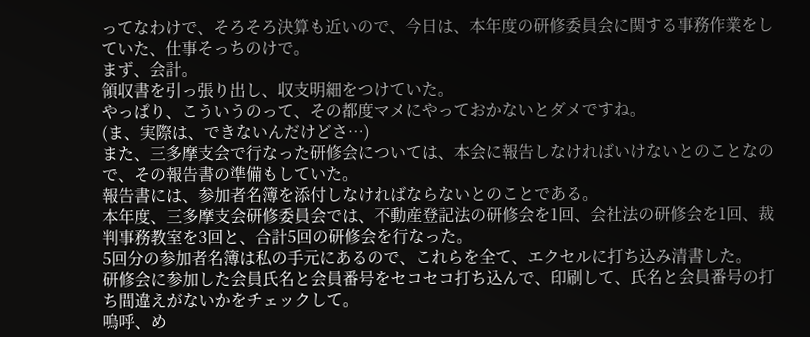ってなわけで、そろそろ決算も近いので、今日は、本年度の研修委員会に関する事務作業をしていた、仕事そっちのけで。
まず、会計。
領収書を引っ張り出し、収支明細をつけていた。
やっぱり、こういうのって、その都度マメにやっておかないとダメですね。
(ま、実際は、できないんだけどさ…)
また、三多摩支会で行なった研修会については、本会に報告しなければいけないとのことなので、その報告書の準備もしていた。
報告書には、参加者名簿を添付しなければならないとのことである。
本年度、三多摩支会研修委員会では、不動産登記法の研修会を1回、会社法の研修会を1回、裁判事務教室を3回と、合計5回の研修会を行なった。
5回分の参加者名簿は私の手元にあるので、これらを全て、エクセルに打ち込み清書した。
研修会に参加した会員氏名と会員番号をセコセコ打ち込んで、印刷して、氏名と会員番号の打ち間違えがないかをチェックして。
嗚呼、め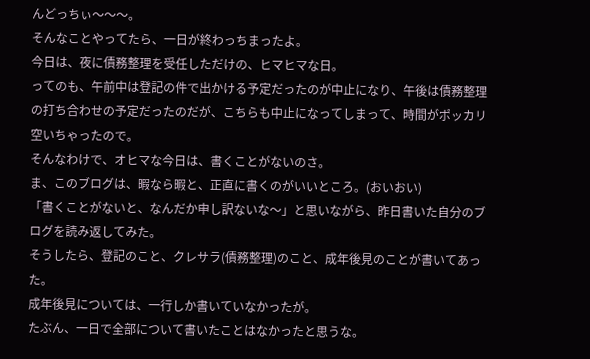んどっちぃ〜〜〜。
そんなことやってたら、一日が終わっちまったよ。
今日は、夜に債務整理を受任しただけの、ヒマヒマな日。
ってのも、午前中は登記の件で出かける予定だったのが中止になり、午後は債務整理の打ち合わせの予定だったのだが、こちらも中止になってしまって、時間がポッカリ空いちゃったので。
そんなわけで、オヒマな今日は、書くことがないのさ。
ま、このブログは、暇なら暇と、正直に書くのがいいところ。(おいおい)
「書くことがないと、なんだか申し訳ないな〜」と思いながら、昨日書いた自分のブログを読み返してみた。
そうしたら、登記のこと、クレサラ(債務整理)のこと、成年後見のことが書いてあった。
成年後見については、一行しか書いていなかったが。
たぶん、一日で全部について書いたことはなかったと思うな。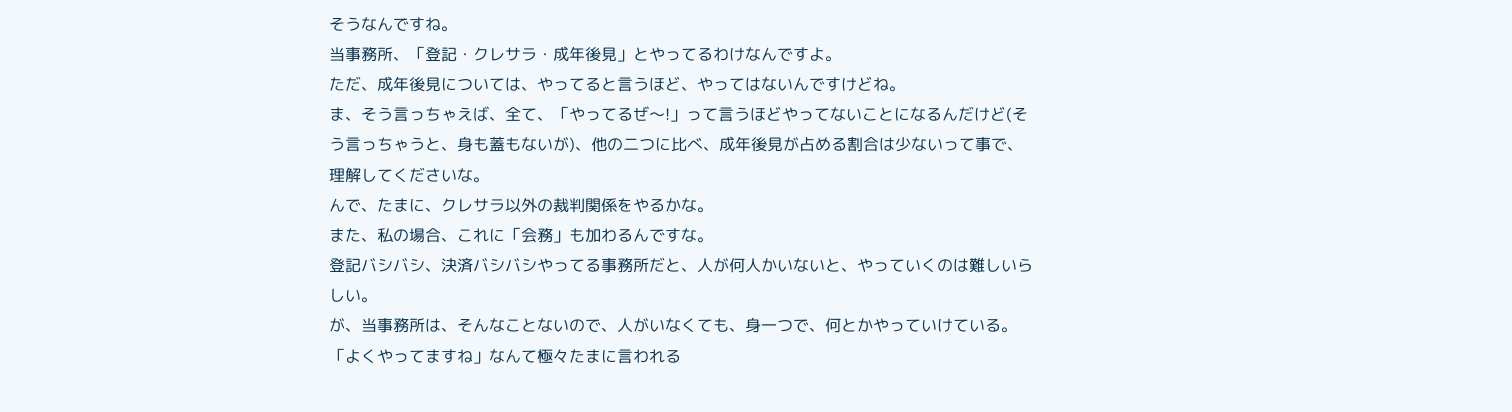そうなんですね。
当事務所、「登記・クレサラ・成年後見」とやってるわけなんですよ。
ただ、成年後見については、やってると言うほど、やってはないんですけどね。
ま、そう言っちゃえば、全て、「やってるぜ〜!」って言うほどやってないことになるんだけど(そう言っちゃうと、身も蓋もないが)、他の二つに比べ、成年後見が占める割合は少ないって事で、理解してくださいな。
んで、たまに、クレサラ以外の裁判関係をやるかな。
また、私の場合、これに「会務」も加わるんですな。
登記バシバシ、決済バシバシやってる事務所だと、人が何人かいないと、やっていくのは難しいらしい。
が、当事務所は、そんなことないので、人がいなくても、身一つで、何とかやっていけている。
「よくやってますね」なんて極々たまに言われる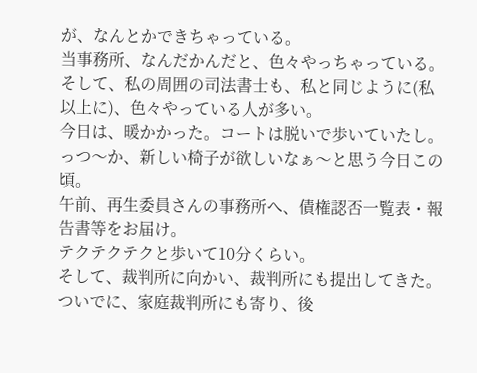が、なんとかできちゃっている。
当事務所、なんだかんだと、色々やっちゃっている。
そして、私の周囲の司法書士も、私と同じように(私以上に)、色々やっている人が多い。
今日は、暖かかった。コートは脱いで歩いていたし。
っつ〜か、新しい椅子が欲しいなぁ〜と思う今日この頃。
午前、再生委員さんの事務所へ、債権認否一覧表・報告書等をお届け。
テクテクテクと歩いて10分くらい。
そして、裁判所に向かい、裁判所にも提出してきた。
ついでに、家庭裁判所にも寄り、後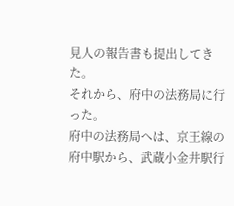見人の報告書も提出してきた。
それから、府中の法務局に行った。
府中の法務局へは、京王線の府中駅から、武蔵小金井駅行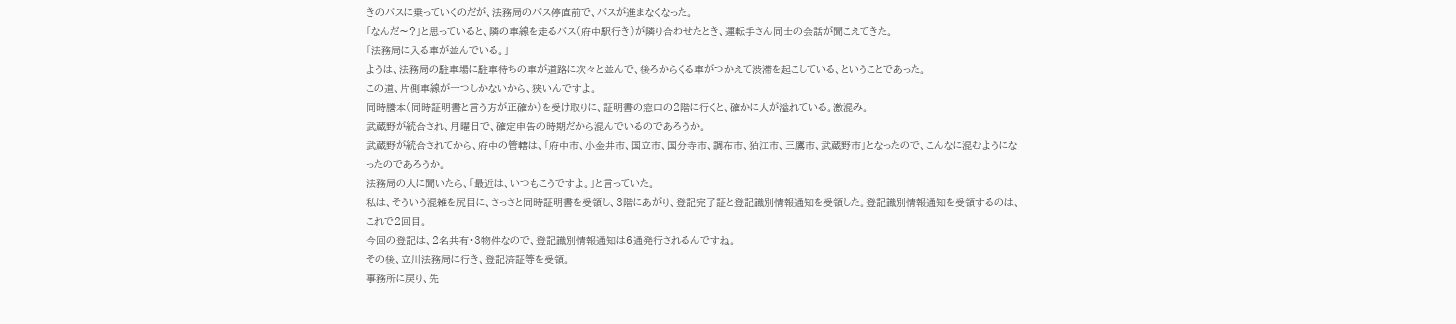きのバスに乗っていくのだが、法務局のバス停直前で、バスが進まなくなった。
「なんだ〜?」と思っていると、隣の車線を走るバス(府中駅行き)が隣り合わせたとき、運転手さん同士の会話が聞こえてきた。
「法務局に入る車が並んでいる。」
ようは、法務局の駐車場に駐車待ちの車が道路に次々と並んで、後ろからくる車がつかえて渋滞を起こしている、ということであった。
この道、片側車線が一つしかないから、狭いんですよ。
同時謄本(同時証明書と言う方が正確か)を受け取りに、証明書の窓口の2階に行くと、確かに人が溢れている。激混み。
武蔵野が統合され、月曜日で、確定申告の時期だから混んでいるのであろうか。
武蔵野が統合されてから、府中の管轄は、「府中市、小金井市、国立市、国分寺市、調布市、狛江市、三鷹市、武蔵野市」となったので、こんなに混むようになったのであろうか。
法務局の人に聞いたら、「最近は、いつもこうですよ。」と言っていた。
私は、そういう混雑を尻目に、さっさと同時証明書を受領し、3階にあがり、登記完了証と登記識別情報通知を受領した。登記識別情報通知を受領するのは、これで2回目。
今回の登記は、2名共有・3物件なので、登記識別情報通知は6通発行されるんですね。
その後、立川法務局に行き、登記済証等を受領。
事務所に戻り、先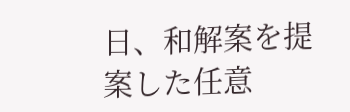日、和解案を提案した任意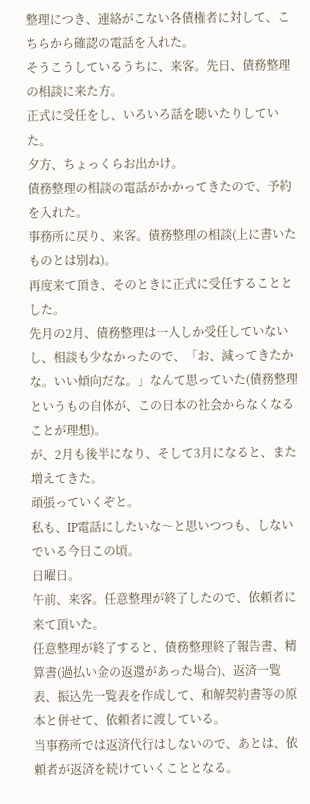整理につき、連絡がこない各債権者に対して、こちらから確認の電話を入れた。
そうこうしているうちに、来客。先日、債務整理の相談に来た方。
正式に受任をし、いろいろ話を聴いたりしていた。
夕方、ちょっくらお出かけ。
債務整理の相談の電話がかかってきたので、予約を入れた。
事務所に戻り、来客。債務整理の相談(上に書いたものとは別ね)。
再度来て頂き、そのときに正式に受任することとした。
先月の2月、債務整理は一人しか受任していないし、相談も少なかったので、「お、減ってきたかな。いい傾向だな。」なんて思っていた(債務整理というもの自体が、この日本の社会からなくなることが理想)。
が、2月も後半になり、そして3月になると、また増えてきた。
頑張っていくぞと。
私も、IP電話にしたいな〜と思いつつも、しないでいる今日この頃。
日曜日。
午前、来客。任意整理が終了したので、依頼者に来て頂いた。
任意整理が終了すると、債務整理終了報告書、精算書(過払い金の返還があった場合)、返済一覧表、振込先一覧表を作成して、和解契約書等の原本と併せて、依頼者に渡している。
当事務所では返済代行はしないので、あとは、依頼者が返済を続けていくこととなる。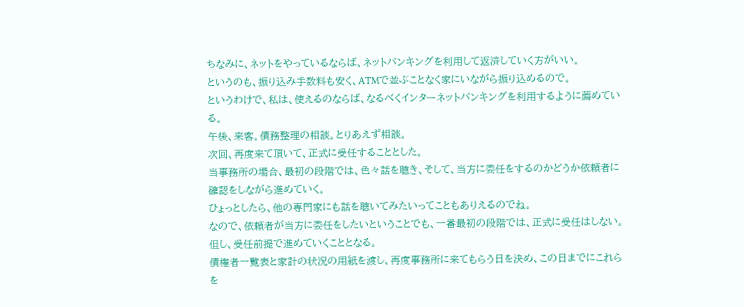ちなみに、ネットをやっているならば、ネットバンキングを利用して返済していく方がいい。
というのも、振り込み手数料も安く、ATMで並ぶことなく家にいながら振り込めるので。
というわけで、私は、使えるのならば、なるべくインターネットバンキングを利用するように薦めている。
午後、来客。債務整理の相談。とりあえず相談。
次回、再度来て頂いて、正式に受任することとした。
当事務所の場合、最初の段階では、色々話を聴き、そして、当方に委任をするのかどうか依頼者に確認をしながら進めていく。
ひょっとしたら、他の専門家にも話を聴いてみたいってこともありえるのでね。
なので、依頼者が当方に委任をしたいということでも、一番最初の段階では、正式に受任はしない。但し、受任前提で進めていくこととなる。
債権者一覧表と家計の状況の用紙を渡し、再度事務所に来てもらう日を決め、この日までにこれらを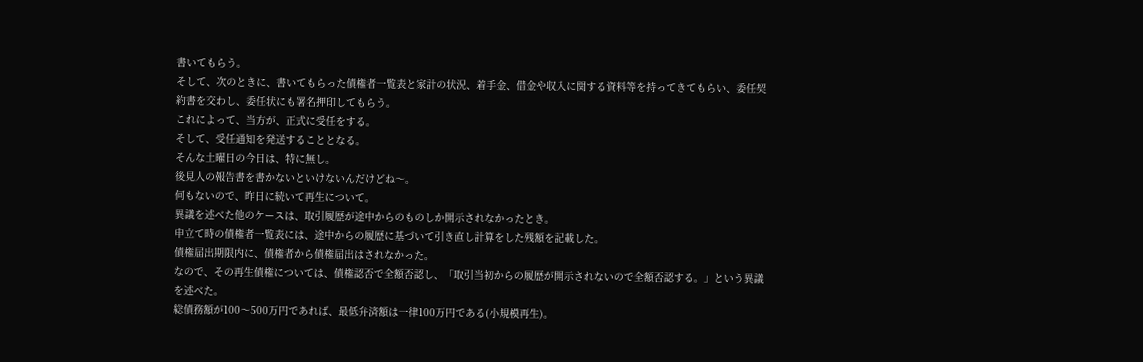書いてもらう。
そして、次のときに、書いてもらった債権者一覧表と家計の状況、着手金、借金や収入に関する資料等を持ってきてもらい、委任契約書を交わし、委任状にも署名押印してもらう。
これによって、当方が、正式に受任をする。
そして、受任通知を発送することとなる。
そんな土曜日の今日は、特に無し。
後見人の報告書を書かないといけないんだけどね〜。
何もないので、昨日に続いて再生について。
異議を述べた他のケースは、取引履歴が途中からのものしか開示されなかったとき。
申立て時の債権者一覧表には、途中からの履歴に基づいて引き直し計算をした残額を記載した。
債権届出期限内に、債権者から債権届出はされなかった。
なので、その再生債権については、債権認否で全額否認し、「取引当初からの履歴が開示されないので全額否認する。」という異議を述べた。
総債務額が100〜500万円であれば、最低弁済額は一律100万円である(小規模再生)。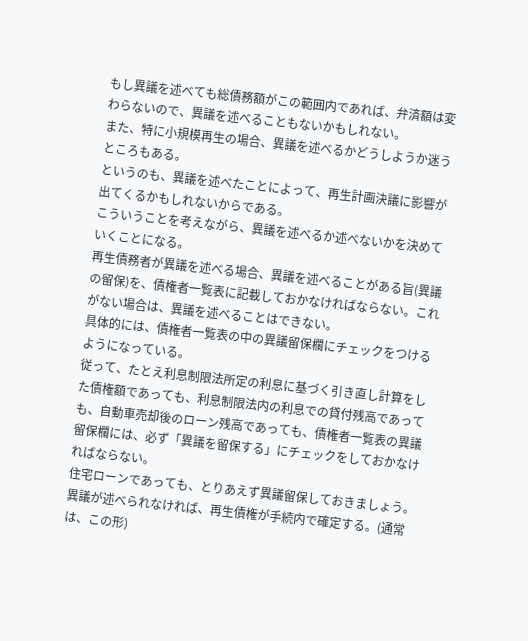もし異議を述べても総債務額がこの範囲内であれば、弁済額は変わらないので、異議を述べることもないかもしれない。
また、特に小規模再生の場合、異議を述べるかどうしようか迷うところもある。
というのも、異議を述べたことによって、再生計画決議に影響が出てくるかもしれないからである。
こういうことを考えながら、異議を述べるか述べないかを決めていくことになる。
再生債務者が異議を述べる場合、異議を述べることがある旨(異議の留保)を、債権者一覧表に記載しておかなければならない。これがない場合は、異議を述べることはできない。
具体的には、債権者一覧表の中の異議留保欄にチェックをつけるようになっている。
従って、たとえ利息制限法所定の利息に基づく引き直し計算をした債権額であっても、利息制限法内の利息での貸付残高であっても、自動車売却後のローン残高であっても、債権者一覧表の異議留保欄には、必ず「異議を留保する」にチェックをしておかなければならない。
住宅ローンであっても、とりあえず異議留保しておきましょう。
異議が述べられなければ、再生債権が手続内で確定する。(通常は、この形)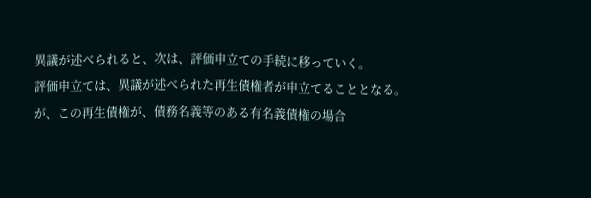異議が述べられると、次は、評価申立ての手続に移っていく。
評価申立ては、異議が述べられた再生債権者が申立てることとなる。
が、この再生債権が、債務名義等のある有名義債権の場合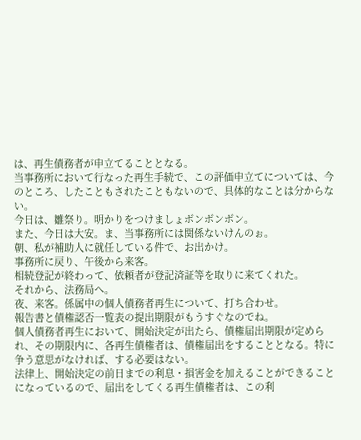は、再生債務者が申立てることとなる。
当事務所において行なった再生手続で、この評価申立てについては、今のところ、したこともされたこともないので、具体的なことは分からない。
今日は、雛祭り。明かりをつけましょボンボンボン。
また、今日は大安。ま、当事務所には関係ないけんのぉ。
朝、私が補助人に就任している件で、お出かけ。
事務所に戻り、午後から来客。
相続登記が終わって、依頼者が登記済証等を取りに来てくれた。
それから、法務局へ。
夜、来客。係属中の個人債務者再生について、打ち合わせ。
報告書と債権認否一覧表の提出期限がもうすぐなのでね。
個人債務者再生において、開始決定が出たら、債権届出期限が定められ、その期限内に、各再生債権者は、債権届出をすることとなる。特に争う意思がなければ、する必要はない。
法律上、開始決定の前日までの利息・損害金を加えることができることになっているので、届出をしてくる再生債権者は、この利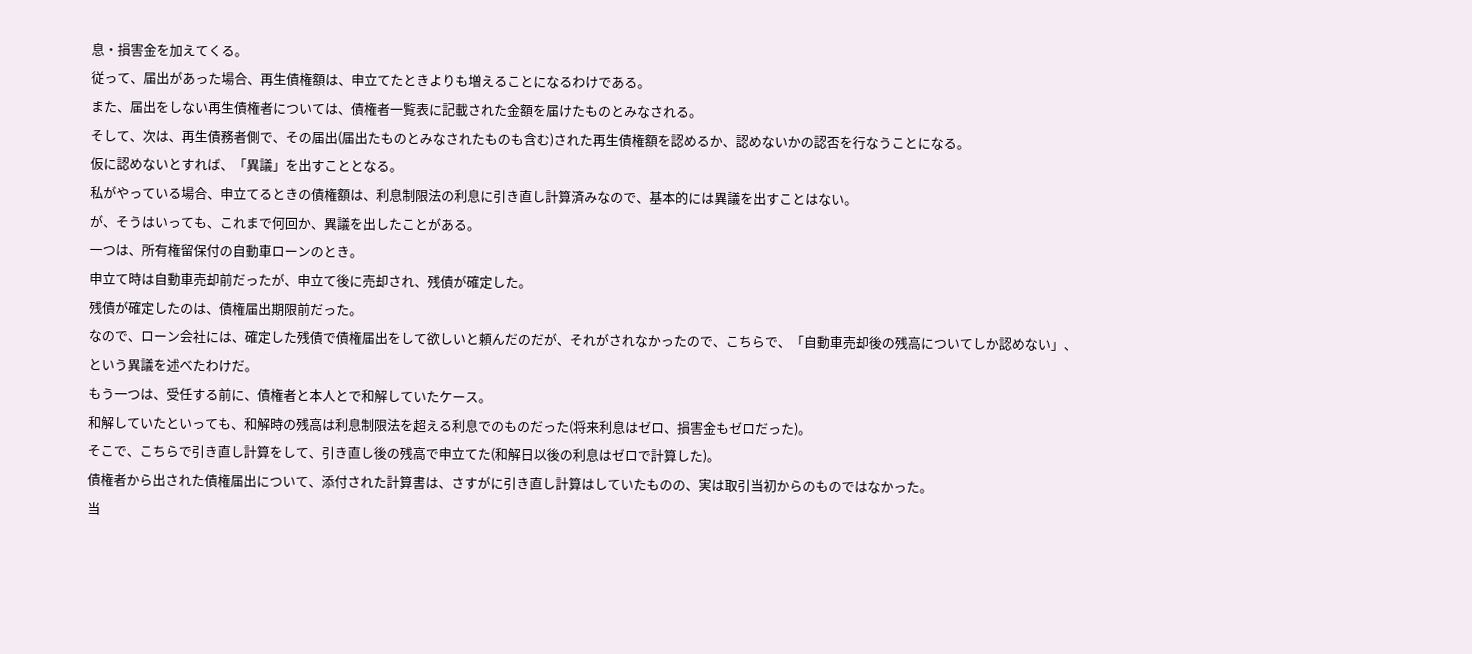息・損害金を加えてくる。
従って、届出があった場合、再生債権額は、申立てたときよりも増えることになるわけである。
また、届出をしない再生債権者については、債権者一覧表に記載された金額を届けたものとみなされる。
そして、次は、再生債務者側で、その届出(届出たものとみなされたものも含む)された再生債権額を認めるか、認めないかの認否を行なうことになる。
仮に認めないとすれば、「異議」を出すこととなる。
私がやっている場合、申立てるときの債権額は、利息制限法の利息に引き直し計算済みなので、基本的には異議を出すことはない。
が、そうはいっても、これまで何回か、異議を出したことがある。
一つは、所有権留保付の自動車ローンのとき。
申立て時は自動車売却前だったが、申立て後に売却され、残債が確定した。
残債が確定したのは、債権届出期限前だった。
なので、ローン会社には、確定した残債で債権届出をして欲しいと頼んだのだが、それがされなかったので、こちらで、「自動車売却後の残高についてしか認めない」、という異議を述べたわけだ。
もう一つは、受任する前に、債権者と本人とで和解していたケース。
和解していたといっても、和解時の残高は利息制限法を超える利息でのものだった(将来利息はゼロ、損害金もゼロだった)。
そこで、こちらで引き直し計算をして、引き直し後の残高で申立てた(和解日以後の利息はゼロで計算した)。
債権者から出された債権届出について、添付された計算書は、さすがに引き直し計算はしていたものの、実は取引当初からのものではなかった。
当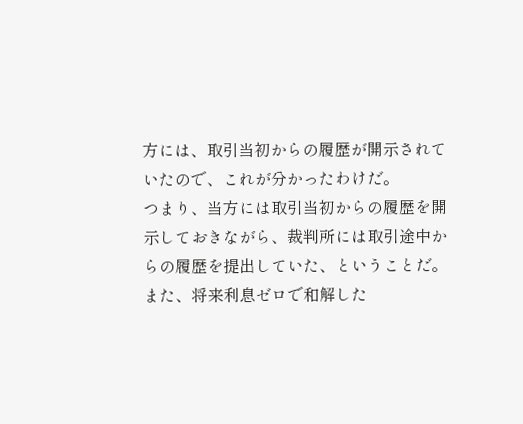方には、取引当初からの履歴が開示されていたので、これが分かったわけだ。
つまり、当方には取引当初からの履歴を開示しておきながら、裁判所には取引途中からの履歴を提出していた、ということだ。
また、将来利息ゼロで和解した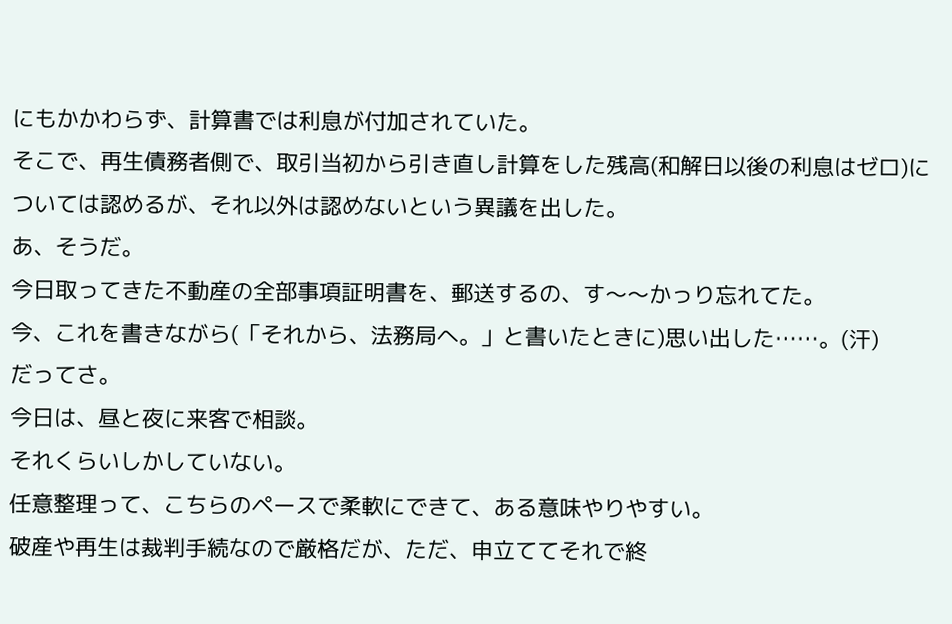にもかかわらず、計算書では利息が付加されていた。
そこで、再生債務者側で、取引当初から引き直し計算をした残高(和解日以後の利息はゼロ)については認めるが、それ以外は認めないという異議を出した。
あ、そうだ。
今日取ってきた不動産の全部事項証明書を、郵送するの、す〜〜かっり忘れてた。
今、これを書きながら(「それから、法務局へ。」と書いたときに)思い出した……。(汗)
だってさ。
今日は、昼と夜に来客で相談。
それくらいしかしていない。
任意整理って、こちらのペースで柔軟にできて、ある意味やりやすい。
破産や再生は裁判手続なので厳格だが、ただ、申立ててそれで終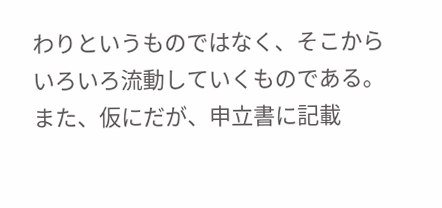わりというものではなく、そこからいろいろ流動していくものである。
また、仮にだが、申立書に記載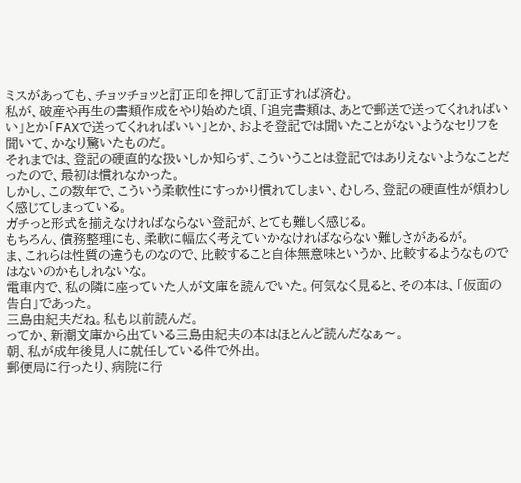ミスがあっても、チョッチョッと訂正印を押して訂正すれば済む。
私が、破産や再生の書類作成をやり始めた頃、「追完書類は、あとで郵送で送ってくれればいい」とか「FAXで送ってくれればいい」とか、およそ登記では聞いたことがないようなセリフを聞いて、かなり驚いたものだ。
それまでは、登記の硬直的な扱いしか知らず、こういうことは登記ではありえないようなことだったので、最初は慣れなかった。
しかし、この数年で、こういう柔軟性にすっかり慣れてしまい、むしろ、登記の硬直性が煩わしく感じてしまっている。
ガチっと形式を揃えなければならない登記が、とても難しく感じる。
もちろん、債務整理にも、柔軟に幅広く考えていかなければならない難しさがあるが。
ま、これらは性質の違うものなので、比較すること自体無意味というか、比較するようなものではないのかもしれないな。
電車内で、私の隣に座っていた人が文庫を読んでいた。何気なく見ると、その本は、「仮面の告白」であった。
三島由紀夫だね。私も以前読んだ。
ってか、新潮文庫から出ている三島由紀夫の本はほとんど読んだなぁ〜。
朝、私が成年後見人に就任している件で外出。
郵便局に行ったり、病院に行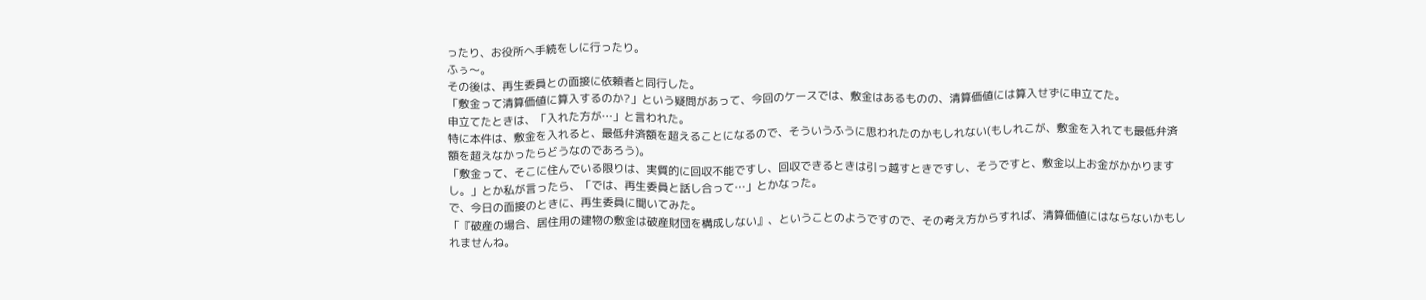ったり、お役所へ手続をしに行ったり。
ふぅ〜。
その後は、再生委員との面接に依頼者と同行した。
「敷金って清算価値に算入するのか?」という疑問があって、今回のケースでは、敷金はあるものの、清算価値には算入せずに申立てた。
申立てたときは、「入れた方が…」と言われた。
特に本件は、敷金を入れると、最低弁済額を超えることになるので、そういうふうに思われたのかもしれない(もしれこが、敷金を入れても最低弁済額を超えなかったらどうなのであろう)。
「敷金って、そこに住んでいる限りは、実質的に回収不能ですし、回収できるときは引っ越すときですし、そうですと、敷金以上お金がかかりますし。」とか私が言ったら、「では、再生委員と話し合って…」とかなった。
で、今日の面接のときに、再生委員に聞いてみた。
「『破産の場合、居住用の建物の敷金は破産財団を構成しない』、ということのようですので、その考え方からすれば、清算価値にはならないかもしれませんね。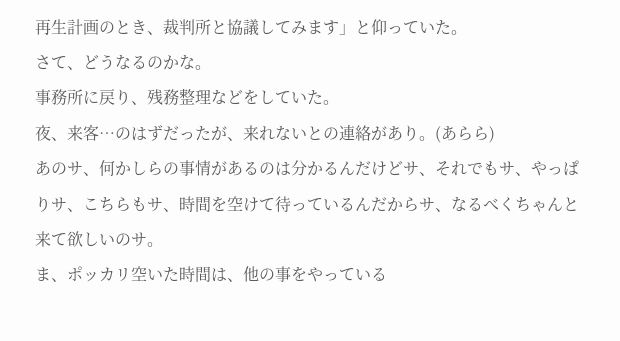再生計画のとき、裁判所と協議してみます」と仰っていた。
さて、どうなるのかな。
事務所に戻り、残務整理などをしていた。
夜、来客…のはずだったが、来れないとの連絡があり。(あらら)
あのサ、何かしらの事情があるのは分かるんだけどサ、それでもサ、やっぱりサ、こちらもサ、時間を空けて待っているんだからサ、なるべくちゃんと来て欲しいのサ。
ま、ポッカリ空いた時間は、他の事をやっている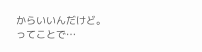からいいんだけど。
ってことで…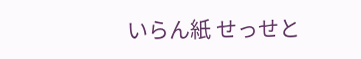いらん紙 せっせと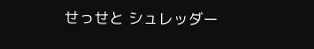せっせと シュレッダー